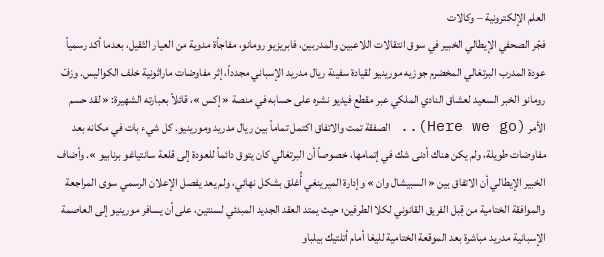العلم الإلكترونية – وكالات
فجّر الصحفي الإيطالي الخبير في سوق انتقالات اللاعبين والمدربين، فابريزيو رومانو، مفاجأة مدوية من العيار الثقيل، بعدما أكد رسمياً عودة المدرب البرتغالي المخضرم جوزيه مورينيو لقيادة سفينة ريال مدريد الإسباني مجدداً، إثر مفاوضات ماراثونية خلف الكواليس. وزفّ رومانو الخبر السعيد لعشاق النادي الملكي عبر مقطع فيديو نشره على حسابه في منصة « إكس »، قائلاً بعبارته الشهيرة: « لقد حسم الأمر (Here we go).. الصفقة تمت والاتفاق اكتمل تماماً بين ريال مدريد ومورينيو. كل شيء بات في مكانه بعد مفاوضات طويلة، ولم يكن هناك أدنى شك في إتمامها، خصوصاً أن البرتغالي كان يتوق دائماً للعودة إلى قلعة سانتياغو برنابيو ». وأضاف الخبير الإيطالي أن الاتفاق بين « السبيشال وان » وإدارة الميرينغي أُغلق بشكل نهائي، ولم يعد يفصل الإعلان الرسمي سوى المراجعة والموافقة الختامية من قِبل الفريق القانوني لكلا الطرفين؛ حيث يمتد العقد الجديد المبدئي لسنتين، على أن يسافر مورينيو إلى العاصمة الإسبانية مدريد مباشرة بعد الموقعة الختامية لليغا أمام أتلتيك بيلباو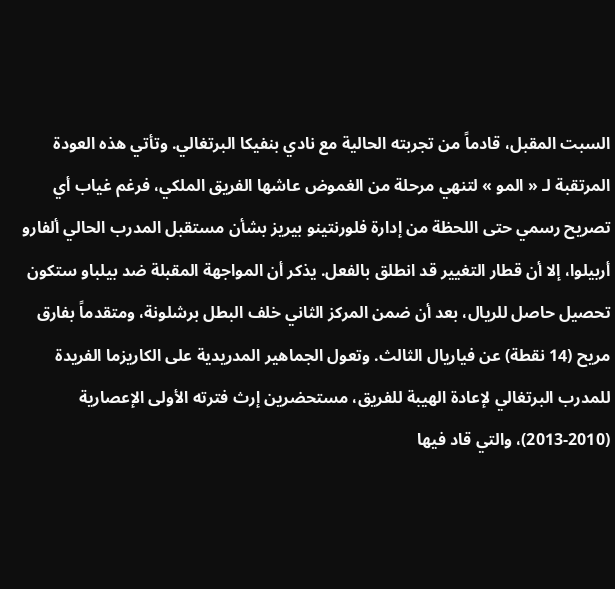السبت المقبل، قادماً من تجربته الحالية مع نادي بنفيكا البرتغالي. وتأتي هذه العودة المرتقبة لـ « المو » لتنهي مرحلة من الغموض عاشها الفريق الملكي، فرغم غياب أي تصريح رسمي حتى اللحظة من إدارة فلورنتينو بيريز بشأن مستقبل المدرب الحالي ألفارو أربيلوا، إلا أن قطار التغيير قد انطلق بالفعل. يذكر أن المواجهة المقبلة ضد بيلباو ستكون تحصيل حاصل للريال، بعد أن ضمن المركز الثاني خلف البطل برشلونة، ومتقدماً بفارق مريح (14 نقطة) عن فياريال الثالث. وتعول الجماهير المدريدية على الكاريزما الفريدة للمدرب البرتغالي لإعادة الهيبة للفريق، مستحضرين إرث فترته الأولى الإعصارية (2010-2013)، والتي قاد فيها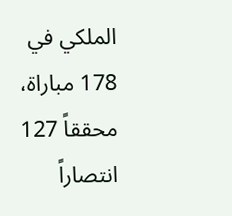الملكي في 178 مباراة، محققاً 127 انتصاراً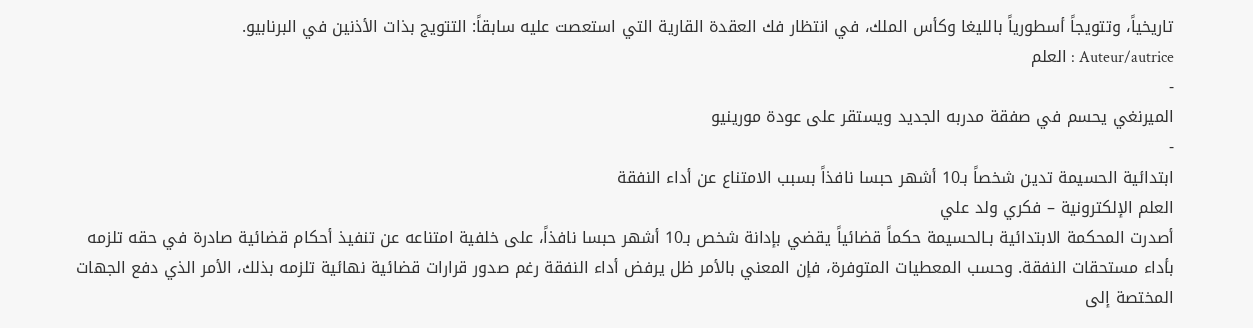تاريخياً، وتتويجاً أسطورياً بالليغا وكأس الملك، في انتظار فك العقدة القارية التي استعصت عليه سابقاً: التتويج بذات الأذنين في البرنابيو.
Auteur/autrice : العلم
-
الميرنغي يحسم في صفقة مدربه الجديد ويستقر على عودة مورينيو
-
ابتدائية الحسيمة تدين شخصاً بـ10 أشهر حبسا نافذاً بسبب الامتناع عن أداء النفقة
العلم الإلكترونية – فكري ولد علي
أصدرت المحكمة الابتدائية بـالحسيمة حكماً قضائياً يقضي بإدانة شخص بـ10 أشهر حبسا نافذاً، على خلفية امتناعه عن تنفيذ أحكام قضائية صادرة في حقه تلزمه بأداء مستحقات النفقة. وحسب المعطيات المتوفرة، فإن المعني بالأمر ظل يرفض أداء النفقة رغم صدور قرارات قضائية نهائية تلزمه بذلك، الأمر الذي دفع الجهات المختصة إلى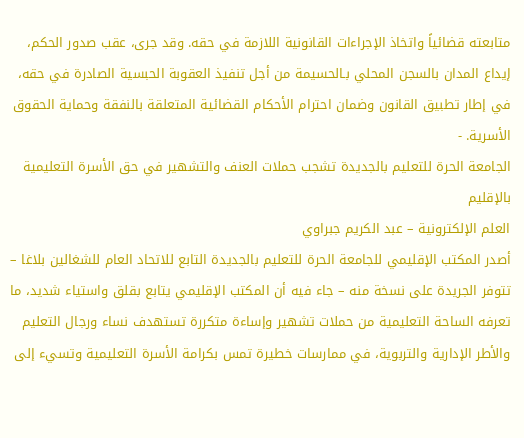متابعته قضائياً واتخاذ الإجراءات القانونية اللازمة في حقه. وقد جرى، عقب صدور الحكم، إيداع المدان بالسجن المحلي بـالحسيمة من أجل تنفيذ العقوبة الحبسية الصادرة في حقه، في إطار تطبيق القانون وضمان احترام الأحكام القضائية المتعلقة بالنفقة وحماية الحقوق الأسرية. -
الجامعة الحرة للتعليم بالجديدة تشجب حملات العنف والتشهير في حق الأسرة التعليمية بالإقليم
العلم الإلكترونية – عبد الكريم جبراوي
أصدر المكتب الإقليمي للجامعة الحرة للتعليم بالجديدة التابع للاتحاد العام للشغالين بلاغا – تتوفر الجريدة على نسخة منه – جاء فيه أن المكتب الإقليمي يتابع بقلق واستياء شديد، ما تعرفه الساحة التعليمية من حملات تشهير وإساءة متكررة تستهدف نساء ورجال التعليم والأطر الإدارية والتربوية، في ممارسات خطيرة تمس بكرامة الأسرة التعليمية وتسيء إلى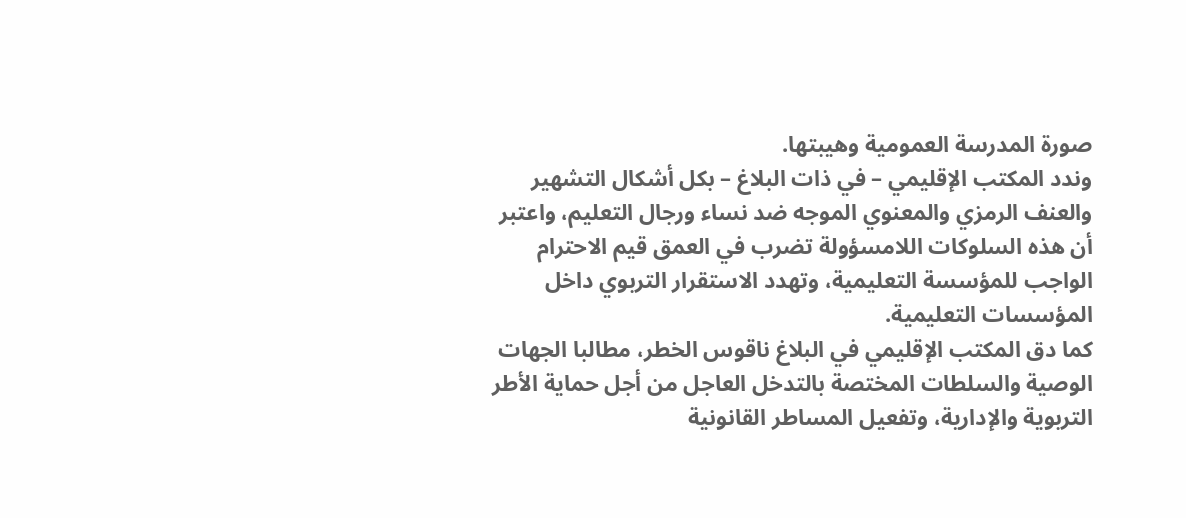صورة المدرسة العمومية وهيبتها.
وندد المكتب الإقليمي – في ذات البلاغ – بكل أشكال التشهير والعنف الرمزي والمعنوي الموجه ضد نساء ورجال التعليم، واعتبر أن هذه السلوكات اللامسؤولة تضرب في العمق قيم الاحترام الواجب للمؤسسة التعليمية، وتهدد الاستقرار التربوي داخل المؤسسات التعليمية.
كما دق المكتب الإقليمي في البلاغ ناقوس الخطر، مطالبا الجهات الوصية والسلطات المختصة بالتدخل العاجل من أجل حماية الأطر التربوية والإدارية، وتفعيل المساطر القانونية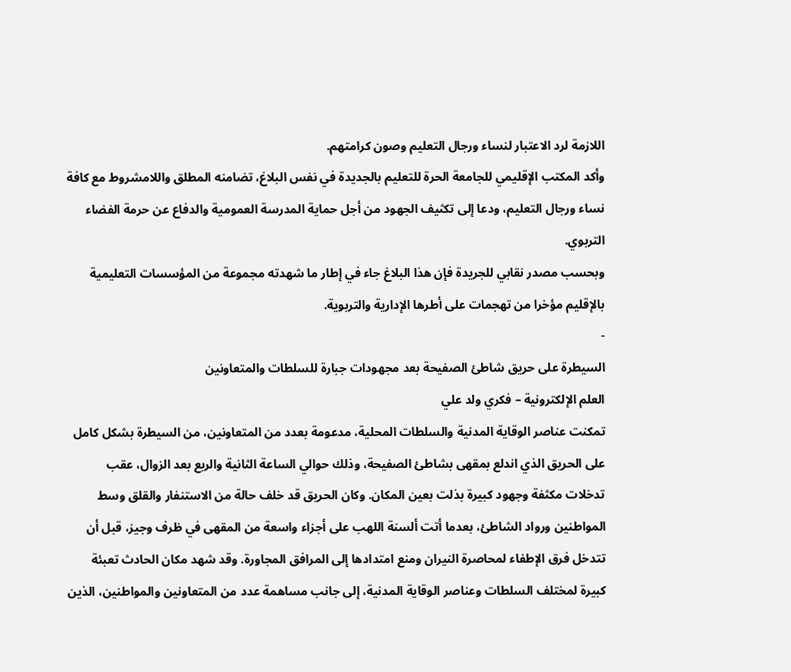اللازمة لرد الاعتبار لنساء ورجال التعليم وصون كرامتهم.
وأكد المكتب الإقليمي للجامعة الحرة للتعليم بالجديدة في نفس البلاغ، تضامنه المطلق واللامشروط مع كافة نساء ورجال التعليم، ودعا إلى تكثيف الجهود من أجل حماية المدرسة العمومية والدفاع عن حرمة الفضاء التربوي.
وبحسب مصدر نقابي للجريدة فإن هذا البلاغ جاء في إطار ما شهدته مجموعة من المؤسسات التعليمية بالإقليم مؤخرا من تهجمات على أطرها الإدارية والتربوية.
-
السيطرة على حريق شاطئ الصفيحة بعد مجهودات جبارة للسلطات والمتعاونين
العلم الإلكترونية – فكري ولد علي
تمكنت عناصر الوقاية المدنية والسلطات المحلية، مدعومة بعدد من المتعاونين، من السيطرة بشكل كامل على الحريق الذي اندلع بمقهى بشاطئ الصفيحة، وذلك حوالي الساعة الثانية والربع بعد الزوال، عقب تدخلات مكثفة وجهود كبيرة بذلت بعين المكان. وكان الحريق قد خلف حالة من الاستنفار والقلق وسط المواطنين ورواد الشاطئ، بعدما أتت ألسنة اللهب على أجزاء واسعة من المقهى في ظرف وجيز، قبل أن تتدخل فرق الإطفاء لمحاصرة النيران ومنع امتدادها إلى المرافق المجاورة. وقد شهد مكان الحادث تعبئة كبيرة لمختلف السلطات وعناصر الوقاية المدنية، إلى جانب مساهمة عدد من المتعاونين والمواطنين، الذين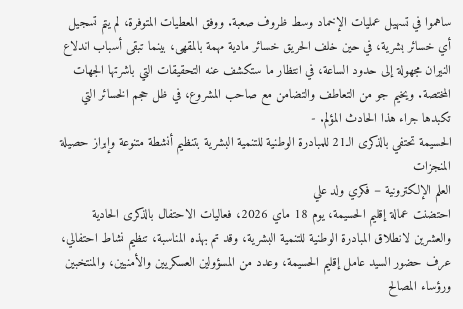ساهموا في تسهيل عمليات الإخماد وسط ظروف صعبة. ووفق المعطيات المتوفرة، لم يتم تسجيل أي خسائر بشرية، في حين خلف الحريق خسائر مادية مهمة بالمقهى، بينما تبقى أسباب اندلاع النيران مجهولة إلى حدود الساعة، في انتظار ما ستكشف عنه التحقيقات التي باشرتها الجهات المختصة. ويخيم جو من التعاطف والتضامن مع صاحب المشروع، في ظل حجم الخسائر التي تكبدها جراء هذا الحادث المؤلم. -
الحسيمة تحتفي بالذكرى الـ21 للمبادرة الوطنية للتنمية البشرية بتنظيم أنشطة متنوعة وإبراز حصيلة المنجزات
العلم الإلكترونية – فكري ولد علي
احتضنت عمالة إقليم الحسيمة، يوم 18 ماي 2026، فعاليات الاحتفال بالذكرى الحادية والعشرين لانطلاق المبادرة الوطنية للتنمية البشرية، وقد تم بهذه المناسبة، تنظيم نشاط احتفالي، عرف حضور السيد عامل إقليم الحسيمة، وعدد من المسؤولين العسكريين والأمنيين، والمنتخبين ورؤساء المصالح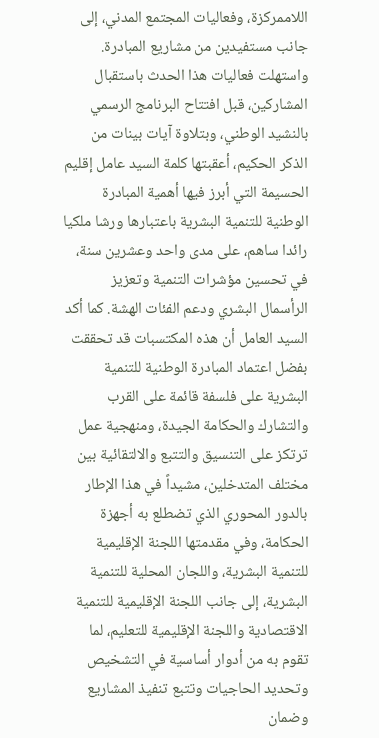اللاممركزة، وفعاليات المجتمع المدني، إلى جانب مستفيدين من مشاريع المبادرة.
واستهلت فعاليات هذا الحدث باستقبال المشاركين، قبل افتتاح البرنامج الرسمي بالنشيد الوطني، وبتلاوة آيات بينات من الذكر الحكيم، أعقبتها كلمة السيد عامل إقليم الحسيمة التي أبرز فيها أهمية المبادرة الوطنية للتنمية البشرية باعتبارها ورشا ملكيا رائدا ساهم، على مدى واحد وعشرين سنة، في تحسين مؤشرات التنمية وتعزيز الرأسمال البشري ودعم الفئات الهشة. كما أكد السيد العامل أن هذه المكتسبات قد تحققت بفضل اعتماد المبادرة الوطنية للتنمية البشرية على فلسفة قائمة على القرب والتشارك والحكامة الجيدة، ومنهجية عمل ترتكز على التنسيق والتتبع والالتقائية بين مختلف المتدخلين، مشيداً في هذا الإطار بالدور المحوري الذي تضطلع به أجهزة الحكامة، وفي مقدمتها اللجنة الإقليمية للتنمية البشرية، واللجان المحلية للتنمية البشرية، إلى جانب اللجنة الإقليمية للتنمية الاقتصادية واللجنة الإقليمية للتعليم، لما تقوم به من أدوار أساسية في التشخيص وتحديد الحاجيات وتتبع تنفيذ المشاريع وضمان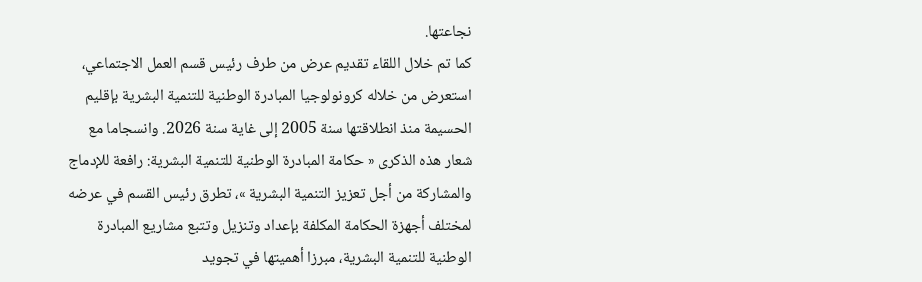نجاعتها.
كما تم خلال اللقاء تقديم عرض من طرف رئيس قسم العمل الاجتماعي، استعرض من خلاله كرونولوجيا المبادرة الوطنية للتنمية البشرية بإقليم الحسيمة منذ انطلاقتها سنة 2005 إلى غاية سنة 2026. وانسجاما مع شعار هذه الذكرى « حكامة المبادرة الوطنية للتنمية البشرية: رافعة للإدماج والمشاركة من أجل تعزيز التنمية البشرية »، تطرق رئيس القسم في عرضه لمختلف أجهزة الحكامة المكلفة بإعداد وتنزيل وتتبع مشاريع المبادرة الوطنية للتنمية البشرية، مبرزا أهميتها في تجويد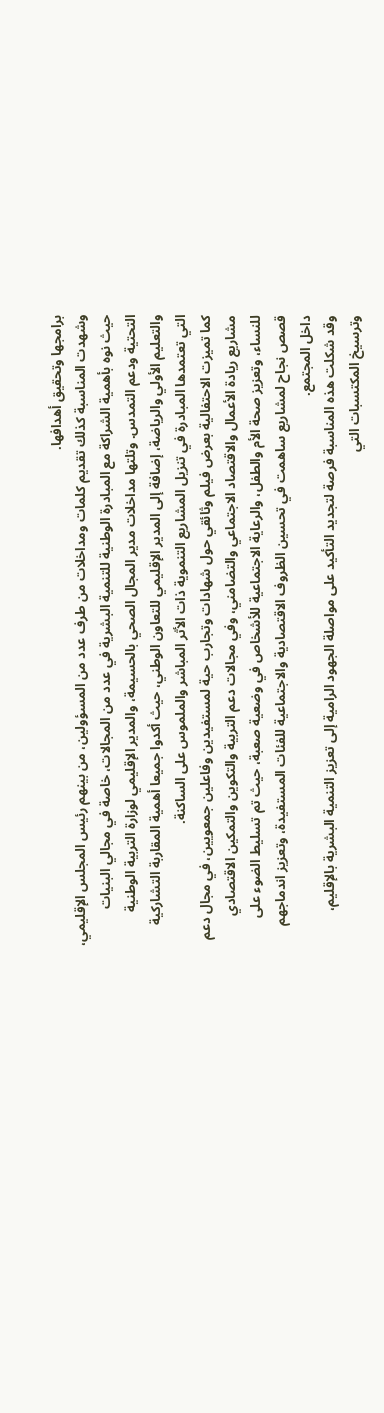برامجها وتحقيق أهدافها.
وشهدت المناسبة كذلك تقديم كلمات ومداخلات من طرف عدد من المسؤولين، من بينهم رئيس المجلس الإقليمي، حيث نوه بأهمية الشراكة مع المبادرة الوطنية للتنمية البشرية في عدد من المجالات، خاصة في مجالي البنيات التحتية ودعم التمدس. وتلتها مداخلات مدير المجال الصحي بالحسيمة، والمدير الإقليمي لوزارة التربية الوطنية والتعليم الأولي والرياضة، إضافة إلى المدير الإقليمي للتعاون الوطني، حيث أكدوا جميعا أهمية المقاربة التشاركية التي تعتمدها المبادرة في تنزيل المشاريع التنموية ذات الأثر المباشر والملموس على الساكنة.
كما تميزت الاحتفالية بعرض فيلم وثائقي حول شهادات وتجارب حية لمستفيدين وفاعلين جمعويين، في مجال دعم مشاريع ريادة الأعمال والاقتصاد الاجتماعي والتضامني، وفي مجالات دعم التربية والتكوين والتمكين الاقتصادي للنساء، وتعزيز صحة الأم والطفل، والرعاية الاجتماعية للأشخاص في وضعية صعبة، حيث تم تسليط الضوء على قصص نجاح لمشاريع ساهمت في تحسين الظروف الاقتصادية والاجتماعية للفئات المستفيدة، وتعزيز اندماجهم داخل المجتمع.
وقد شكلت هذه المناسبة فرصة لتجديد التأكيد على مواصلة الجهود الرامية إلى تعزيز التنمية البشرية بالإقليم، وترسيخ المكتسبات التي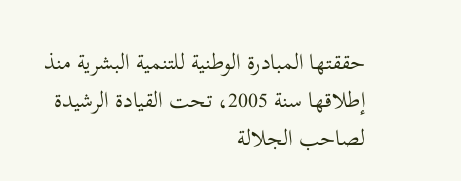حققتها المبادرة الوطنية للتنمية البشرية منذ إطلاقها سنة 2005، تحت القيادة الرشيدة لصاحب الجلالة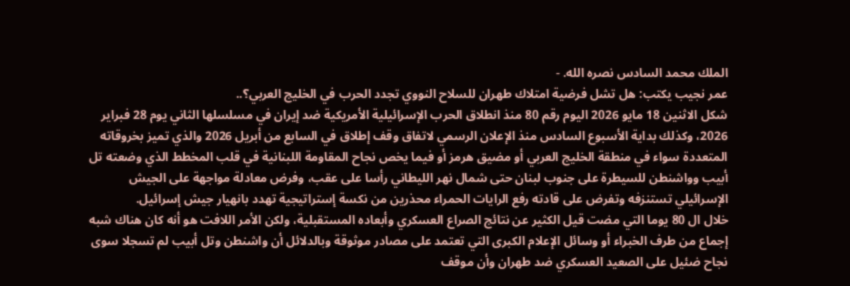الملك محمد السادس نصره الله. -
عمر نجيب يكتب: هل تشل فرضية امتلاك طهران للسلاح النووي تجدد الحرب في الخليج العربي؟..
شكل الاثنين 18 مايو 2026 اليوم رقم 80 منذ انطلاق الحرب الإسرائيلية الأمريكية ضد إيران في مسلسلها الثاني يوم 28 فبراير 2026، وكذلك بداية الأسبوع السادس منذ الإعلان الرسمي لاتفاق وقف إطلاق في السابع من أبريل 2026 والذي تميز بخروقاته المتعددة سواء في منطقة الخليج العربي أو مضيق هرمز أو فيما يخص نجاح المقاومة اللبنانية في قلب المخطط الذي وضعته تل أبيب وواشنطن للسيطرة على جنوب لبنان حتى شمال نهر الليطاني رأسا على عقب، وفرض معادلة مواجهة على الجيش الإسرائيلي تستنزفه وتفرض على قادته رفع الرايات الحمراء محذرين من نكسة إستراتيجية تهدد بانهيار جيش إسرائيل.
خلال ال 80 يوما التي مضت قيل الكثير عن نتائج الصراع العسكري وأبعاده المستقبلية، ولكن الأمر اللافت هو أنه كان هناك شبه إجماع من طرف الخبراء أو وسائل الإعلام الكبرى التي تعتمد على مصادر موثوقة وبالدلائل أن واشنطن وتل أبيب لم تسجلا سوى نجاح ضئيل على الصعيد العسكري ضد طهران وأن موقف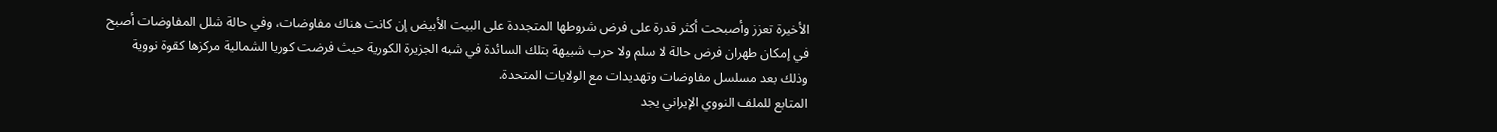الأخيرة تعزز وأصبحت أكثر قدرة على فرض شروطها المتجددة على البيت الأبيض إن كانت هناك مفاوضات، وفي حالة شلل المفاوضات أصبح في إمكان طهران فرض حالة لا سلم ولا حرب شبيهة بتلك السائدة في شبه الجزيرة الكورية حيث فرضت كوريا الشمالية مركزها كقوة نووية وذلك بعد مسلسل مفاوضات وتهديدات مع الولايات المتحدة.
المتابع للملف النووي الإيراني يجد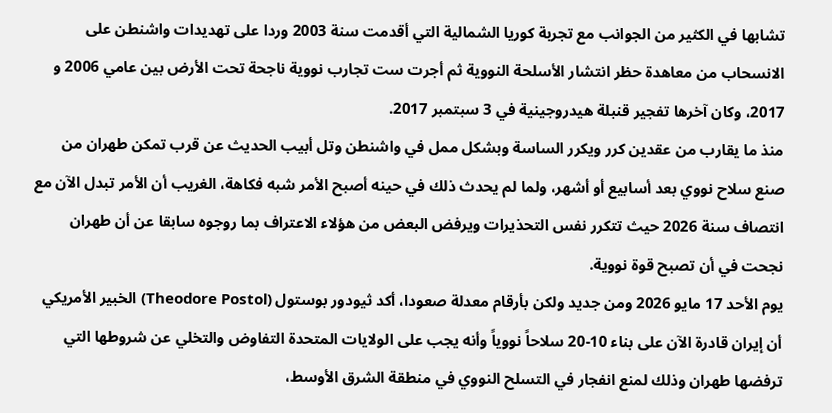تشابها في الكثير من الجوانب مع تجربة كوريا الشمالية التي أقدمت سنة 2003 وردا على تهديدات واشنطن على الانسحاب من معاهدة حظر انتشار الأسلحة النووية ثم أجرت ست تجارب نووية ناجحة تحت الأرض بين عامي 2006 و 2017، وكان آخرها تفجير قنبلة هيدروجينية في 3 سبتمبر 2017.
منذ ما يقارب من عقدين كرر ويكرر الساسة وبشكل ممل في واشنطن وتل أبيب الحديث عن قرب تمكن طهران من صنع سلاح نووي بعد أسابيع أو أشهر، ولما لم يحدث ذلك في حينه أصبح الأمر شبه فكاهة، الغريب أن الأمر تبدل الآن مع انتصاف سنة 2026 حيث تتكرر نفس التحذيرات ويرفض البعض من هؤلاء الاعتراف بما روجوه سابقا عن أن طهران نجحت في أن تصبح قوة نووية.
يوم الأحد 17 مايو 2026 ومن جديد ولكن بأرقام معدلة صعودا، أكد ثيودور بوستول (Theodore Postol) الخبير الأمريكي أن إيران قادرة الآن على بناء 10-20 سلاحاً نووياً وأنه يجب على الولايات المتحدة التفاوض والتخلي عن شروطها التي ترفضها طهران وذلك لمنع انفجار في التسلح النووي في منطقة الشرق الأوسط،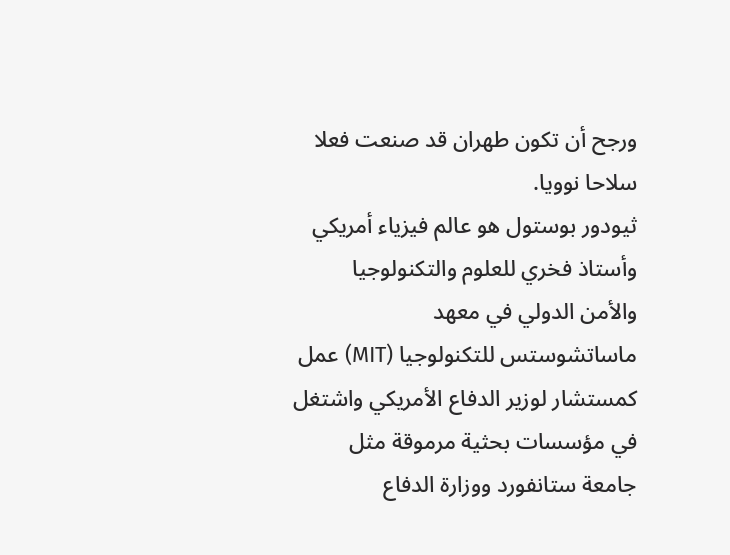ورجح أن تكون طهران قد صنعت فعلا سلاحا نوويا.
ثيودور بوستول هو عالم فيزياء أمريكي وأستاذ فخري للعلوم والتكنولوجيا والأمن الدولي في معهد ماساتشوستس للتكنولوجيا (MIT) عمل كمستشار لوزير الدفاع الأمريكي واشتغل في مؤسسات بحثية مرموقة مثل جامعة ستانفورد ووزارة الدفاع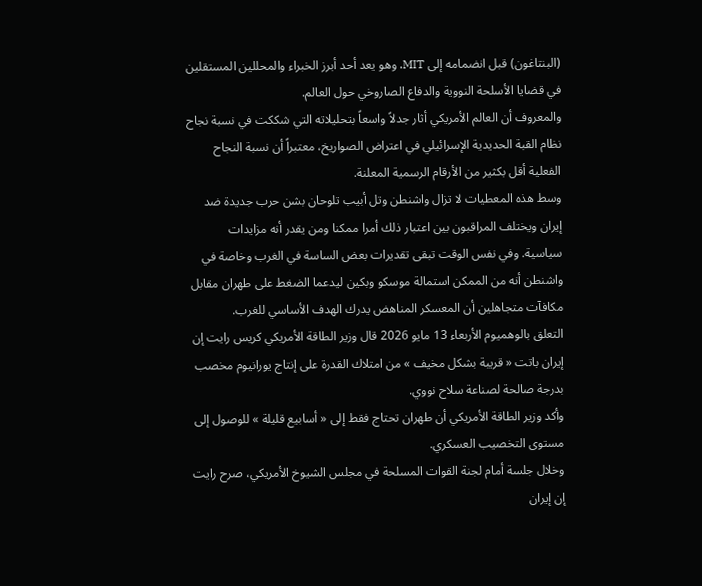(البنتاغون) قبل انضمامه إلى MIT. وهو يعد أحد أبرز الخبراء والمحللين المستقلين في قضايا الأسلحة النووية والدفاع الصاروخي حول العالم.
والمعروف أن العالم الأمريكي أثار جدلاً واسعاً بتحليلاته التي شككت في نسبة نجاح نظام القبة الحديدية الإسرائيلي في اعتراض الصواريخ، معتبراً أن نسبة النجاح الفعلية أقل بكثير من الأرقام الرسمية المعلنة.
وسط هذه المعطيات لا تزال واشنطن وتل أبيب تلوحان بشن حرب جديدة ضد إيران ويختلف المراقبون بين اعتبار ذلك أمرا ممكنا ومن يقدر أنه مزايدات سياسية. وفي نفس الوقت تبقى تقديرات بعض الساسة في الغرب وخاصة في واشنطن أنه من الممكن استمالة موسكو وبكين ليدعما الضغط على طهران مقابل مكافآت متجاهلين أن المعسكر المناهض يدرك الهدف الأساسي للغرب.
التعلق بالوهميوم الأربعاء 13 مايو 2026 قال وزير الطاقة الأمريكي كريس رايت إن إيران باتت « قريبة بشكل مخيف » من امتلاك القدرة على إنتاج يورانيوم مخصب بدرجة صالحة لصناعة سلاح نووي.
وأكد وزير الطاقة الأمريكي أن طهران تحتاج فقط إلى « أسابيع قليلة » للوصول إلى مستوى التخصيب العسكري.
وخلال جلسة أمام لجنة القوات المسلحة في مجلس الشيوخ الأمريكي، صرح رايت إن إيران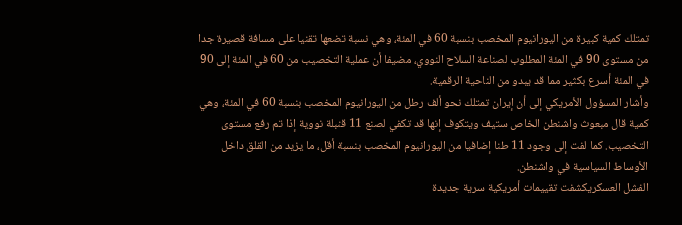تمتلك كمية كبيرة من اليورانيوم المخصب بنسبة 60 في المئة، وهي نسبة تضعها تقنيا على مسافة قصيرة جدا من مستوى 90 في المئة المطلوب لصناعة السلاح النووي، مضيفا أن عملية التخصيب من 60 في المئة إلى 90 في المئة أسرع بكثير مما قد يبدو من الناحية الرقمية.
وأشار المسؤول الأمريكي إلى أن إيران تمتلك نحو ألف رطل من اليورانيوم المخصب بنسبة 60 في المئة، وهي كمية قال مبعوث واشنطن الخاص ستيف ويتكوف إنها قد تكفي لصنع 11 قنبلة نووية إذا تم رفع مستوى التخصيب. كما لفت إلى وجود 11 طنا إضافيا من اليورانيوم المخصب بنسبة أقل، ما يزيد من القلق داخل الأوساط السياسية في واشنطن.
الفشل العسكريكشفت تقييمات أمريكية سرية جديدة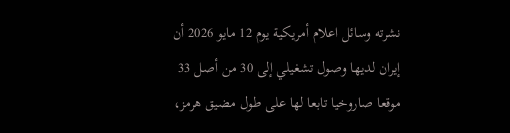نشرته وسائل اعلام أمريكية يوم 12 مايو 2026 أن إيران لديها وصول تشغيلي إلى 30 من أصل 33 موقعا صاروخيا تابعا لها على طول مضيق هرمز،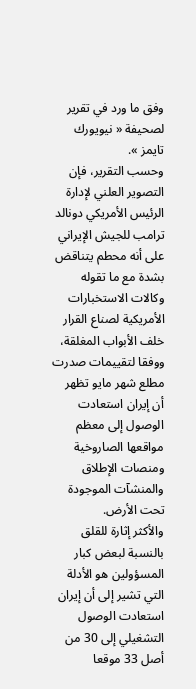وفق ما ورد في تقرير لصحيفة « نيويورك تايمز ».
وحسب التقرير، فإن التصوير العلني لإدارة الرئيس الأمريكي دونالد ترامب للجيش الإيراني على أنه محطم يتناقض بشدة مع ما تقوله وكالات الاستخبارات الأمريكية لصناع القرار خلف الأبواب المغلقة، ووفقا لتقييمات صدرت مطلع شهر مايو تظهر أن إيران استعادت الوصول إلى معظم مواقعها الصاروخية ومنصات الإطلاق والمنشآت الموجودة تحت الأرض.
والأكثر إثارة للقلق بالنسبة لبعض كبار المسؤولين هو الأدلة التي تشير إلى أن إيران استعادت الوصول التشغيلي إلى 30 من أصل 33 موقعا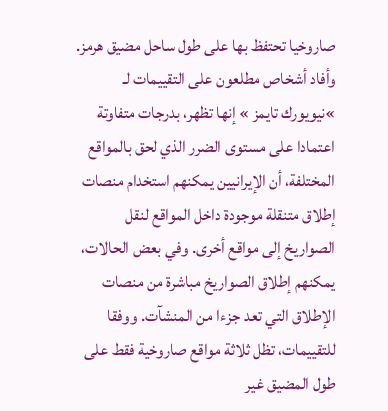صاروخيا تحتفظ بها على طول ساحل مضيق هرمز.
وأفاد أشخاص مطلعون على التقييمات لـ »نيويورك تايمز » إنها تظهر، بدرجات متفاوتة اعتمادا على مستوى الضرر الذي لحق بالمواقع المختلفة، أن الإيرانيين يمكنهم استخدام منصات إطلاق متنقلة موجودة داخل المواقع لنقل الصواريخ إلى مواقع أخرى. وفي بعض الحالات، يمكنهم إطلاق الصواريخ مباشرة من منصات الإطلاق التي تعد جزءا من المنشآت. ووفقا للتقييمات، تظل ثلاثة مواقع صاروخية فقط على طول المضيق غير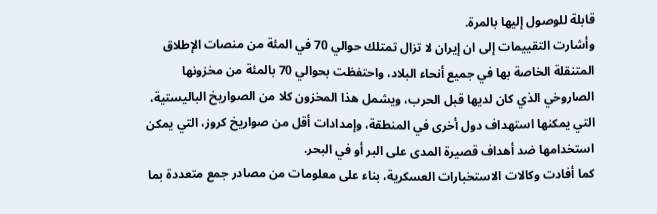قابلة للوصول إليها بالمرة.
وأشارت التقييمات إلى ان إيران لا تزال تمتلك حوالي 70 في المئة من منصات الإطلاق المتنقلة الخاصة بها في جميع أنحاء البلاد، واحتفظت بحوالي 70 بالمئة من مخزونها الصاروخي الذي كان لديها قبل الحرب، ويشمل هذا المخزون كلا من الصواريخ الباليستية، التي يمكنها استهداف دول أخرى في المنطقة، وإمدادات أقل من صواريخ كروز، التي يمكن استخدامها ضد أهداف قصيرة المدى على البر أو في البحر.
كما أفادت وكالات الاستخبارات العسكرية، بناء على معلومات من مصادر جمع متعددة بما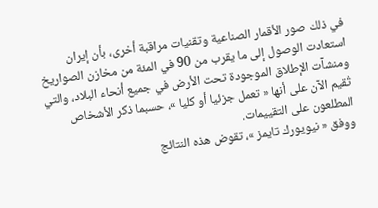في ذلك صور الأقمار الصناعية وتقنيات مراقبة أخرى، بأن إيران استعادت الوصول إلى ما يقرب من 90 في المئة من مخازن الصواريخ ومنشآت الإطلاق الموجودة تحت الأرض في جميع أنحاء البلاد، والتي تُقيم الآن على أنها « تعمل جزئيا أو كليا »، حسبما ذكر الأشخاص المطلعون على التقييمات.
ووفق « نيويورك تايمز »، تقوض هذه النتائج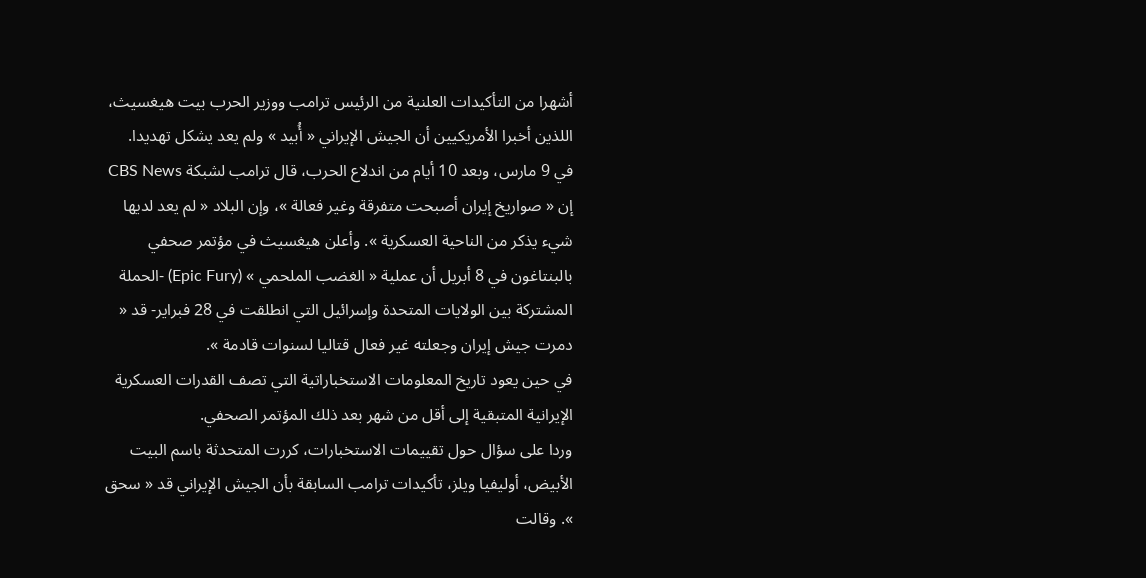أشهرا من التأكيدات العلنية من الرئيس ترامب ووزير الحرب بيت هيغسيث، اللذين أخبرا الأمريكيين أن الجيش الإيراني « أُبيد » ولم يعد يشكل تهديدا.
في 9 مارس، وبعد 10 أيام من اندلاع الحرب، قال ترامب لشبكة CBS News إن « صواريخ إيران أصبحت متفرقة وغير فعالة »، وإن البلاد « لم يعد لديها شيء يذكر من الناحية العسكرية ». وأعلن هيغسيث في مؤتمر صحفي بالبنتاغون في 8 أبريل أن عملية « الغضب الملحمي » (Epic Fury) -الحملة المشتركة بين الولايات المتحدة وإسرائيل التي انطلقت في 28 فبراير- قد « دمرت جيش إيران وجعلته غير فعال قتاليا لسنوات قادمة ».
في حين يعود تاريخ المعلومات الاستخباراتية التي تصف القدرات العسكرية الإيرانية المتبقية إلى أقل من شهر بعد ذلك المؤتمر الصحفي.
وردا على سؤال حول تقييمات الاستخبارات، كررت المتحدثة باسم البيت الأبيض، أوليفيا ويلز، تأكيدات ترامب السابقة بأن الجيش الإيراني قد « سحق ». وقالت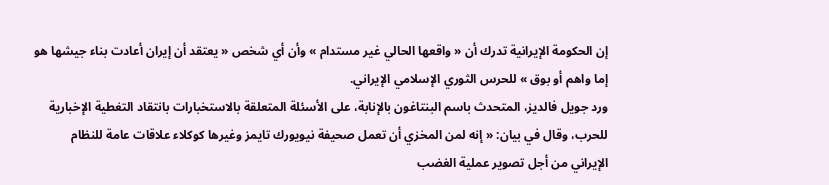إن الحكومة الإيرانية تدرك أن « واقعها الحالي غير مستدام » وأن أي شخص « يعتقد أن إيران أعادت بناء جيشها هو إما واهم أو بوق » للحرس الثوري الإسلامي الإيراني.
ورد جويل فالديز، المتحدث باسم البنتاغون بالإنابة، على الأسئلة المتعلقة بالاستخبارات بانتقاد التغطية الإخبارية للحرب، وقال في بيان: « إنه لمن المخزي أن تعمل صحيفة نيويورك تايمز وغيرها كوكلاء علاقات عامة للنظام الإيراني من أجل تصوير عملية الغضب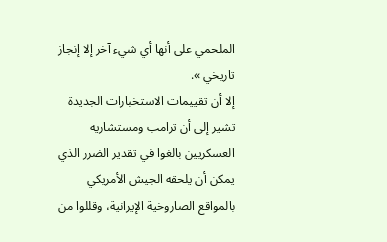الملحمي على أنها أي شيء آخر إلا إنجاز تاريخي ».
إلا أن تقييمات الاستخبارات الجديدة تشير إلى أن ترامب ومستشاريه العسكريين بالغوا في تقدير الضرر الذي يمكن أن يلحقه الجيش الأمريكي بالمواقع الصاروخية الإيرانية، وقللوا من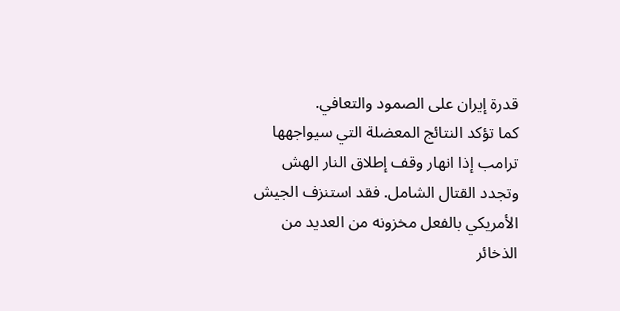قدرة إيران على الصمود والتعافي.
كما تؤكد النتائج المعضلة التي سيواجهها ترامب إذا انهار وقف إطلاق النار الهش وتجدد القتال الشامل. فقد استنزف الجيش الأمريكي بالفعل مخزونه من العديد من الذخائر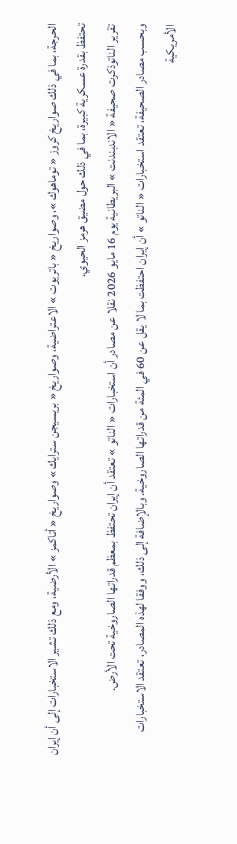الحرجة، بما في ذلك صواريخ كروز « توماهوك »، وصواريخ « باتريوت » الاعتراضية، وصواريخ « بريسيجن سترايك » وصواريخ « أتاكمز » الأرضية، ومع ذلك تشير الاستخبارات إلى أن إيران تحتفظ بقدرة عسكرية كبيرة، بما في ذلك حول مضيق هرمز الحيوي.
تقرير الناتوذكرت صحيفة « الاندبندنت » البريطانية يوم 16 مايو 2026 نقلا عن مصادر أن استخبارات « الناتو » تعتقد أن إيران تحتفظ بمعظم قدراتها الصاروخية تحت الأرض.
وبحسب مصادر الصحيفة، تعتقد استخبارات « الناتو » أن إيران احتفظت بما لا يقل عن 60 في المئة من قدراتها الصاروخية. وبالإضافة إلى ذلك، ووفقا لهذه المصادر، تعتقد الاستخبارات الأمريكية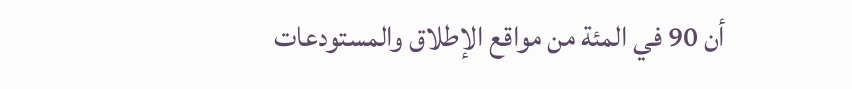أن 90 في المئة من مواقع الإطلاق والمستودعات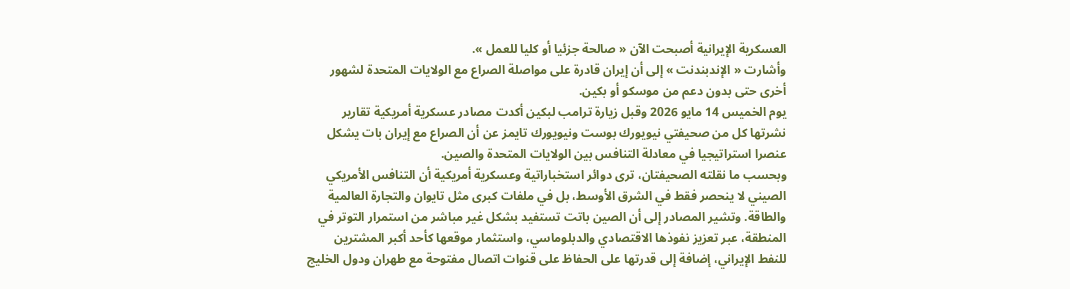العسكرية الإيرانية أصبحت الآن « صالحة جزئيا أو كليا للعمل ».
وأشارت « الإندبندنت » إلى أن إيران قادرة على مواصلة الصراع مع الولايات المتحدة لشهور أخرى حتى بدون دعم من موسكو أو بكين.
يوم الخميس 14 مايو 2026 وقبل زيارة ترامب لبكين أكدت مصادر عسكرية أمريكية تقارير نشرتها كل من صحيفتي نيويورك بوست ونيويورك تايمز عن أن الصراع مع إيران بات يشكل عنصرا استراتيجيا في معادلة التنافس بين الولايات المتحدة والصين.
وبحسب ما نقلته الصحيفتان، ترى دوائر استخباراتية وعسكرية أمريكية أن التنافس الأمريكي الصيني لا ينحصر فقط في الشرق الأوسط، بل في ملفات كبرى مثل تايوان والتجارة العالمية والطاقة. وتشير المصادر إلى أن الصين باتت تستفيد بشكل غير مباشر من استمرار التوتر في المنطقة، عبر تعزيز نفوذها الاقتصادي والدبلوماسي، واستثمار موقعها كأحد أكبر المشترين للنفط الإيراني، إضافة إلى قدرتها على الحفاظ على قنوات اتصال مفتوحة مع طهران ودول الخليج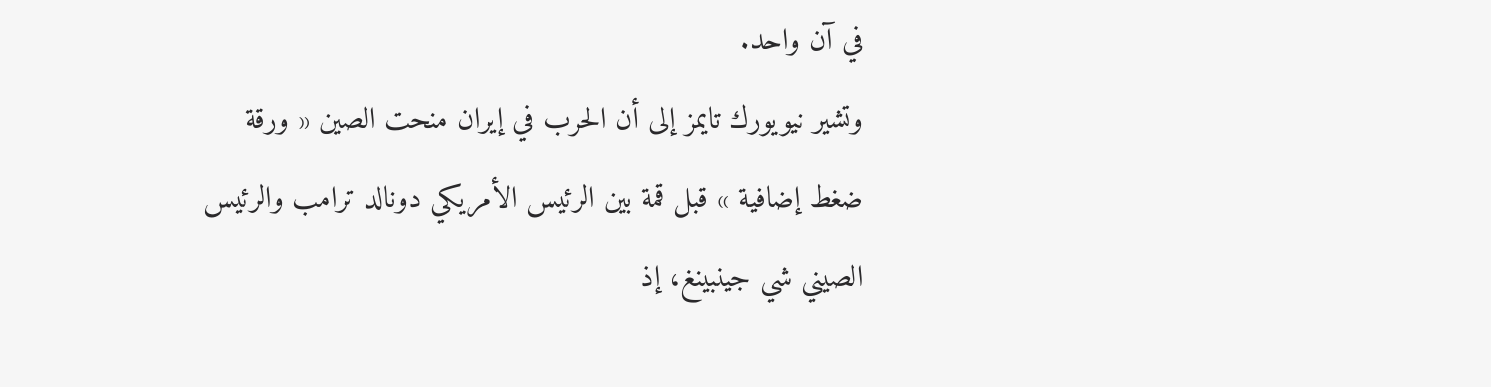في آن واحد.
وتشير نيويورك تايمز إلى أن الحرب في إيران منحت الصين « ورقة ضغط إضافية » قبل قمة بين الرئيس الأمريكي دونالد ترامب والرئيس الصيني شي جينبينغ، إذ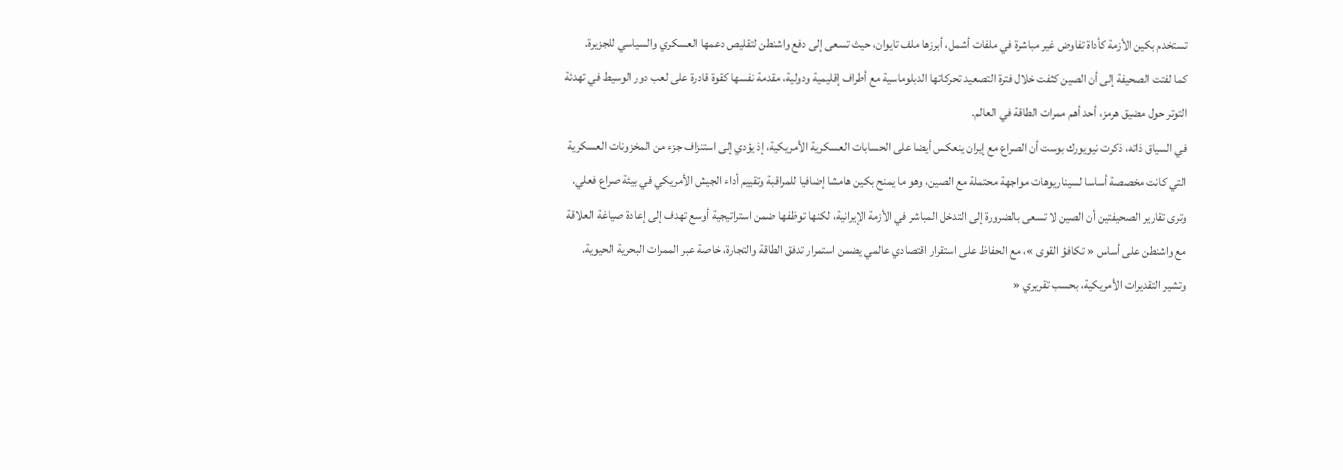تستخدم بكين الأزمة كأداة تفاوض غير مباشرة في ملفات أشمل، أبرزها ملف تايوان، حيث تسعى إلى دفع واشنطن لتقليص دعمها العسكري والسياسي للجزيرة.
كما لفتت الصحيفة إلى أن الصين كثفت خلال فترة التصعيد تحركاتها الدبلوماسية مع أطراف إقليمية ودولية، مقدمة نفسها كقوة قادرة على لعب دور الوسيط في تهدئة التوتر حول مضيق هرمز، أحد أهم ممرات الطاقة في العالم.
في السياق ذاته، ذكرت نيويورك بوست أن الصراع مع إيران ينعكس أيضا على الحسابات العسكرية الأمريكية، إذ يؤدي إلى استنزاف جزء من المخزونات العسكرية التي كانت مخصصة أساسا لسيناريوهات مواجهة محتملة مع الصين، وهو ما يمنح بكين هامشا إضافيا للمراقبة وتقييم أداء الجيش الأمريكي في بيئة صراع فعلي.
وترى تقارير الصحيفتين أن الصين لا تسعى بالضرورة إلى التدخل المباشر في الأزمة الإيرانية، لكنها توظفها ضمن استراتيجية أوسع تهدف إلى إعادة صياغة العلاقة مع واشنطن على أساس « تكافؤ القوى »، مع الحفاظ على استقرار اقتصادي عالمي يضمن استمرار تدفق الطاقة والتجارة، خاصة عبر الممرات البحرية الحيوية.
وتشير التقديرات الأمريكية، بحسب تقريري «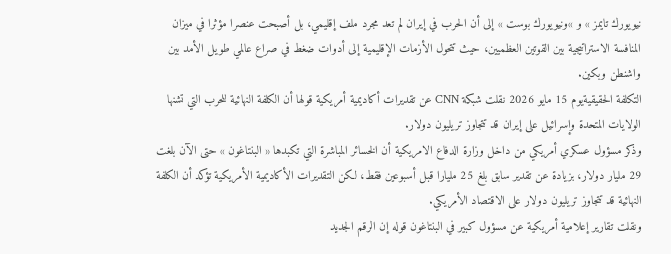نيويورك تايمز » و »ونيويورك بوست » إلى أن الحرب في إيران لم تعد مجرد ملف إقليمي، بل أصبحت عنصرا مؤثرا في ميزان المنافسة الاستراتيجية بين القوتين العظميين، حيث تتحول الأزمات الإقليمية إلى أدوات ضغط في صراع عالمي طويل الأمد بين واشنطن وبكين.
التكلفة الحقيقيةيوم 15 مايو 2026 نقلت شبكة CNN عن تقديرات أكاديمية أمريكية قولها أن الكلفة النهائية للحرب التي تشنها الولايات المتحدة وإسرائيل على إيران قد تتجاوز تريليون دولار.
وذكر مسؤول عسكري أمريكي من داخل وزارة الدفاع الامريكية أن الخسائر المباشرة التي تكبدها « البنتاغون » حتى الآن بلغت 29 مليار دولار، بزيادة عن تقدير سابق بلغ 25 مليارا قبل أسبوعين فقط، لكن التقديرات الأكاديمية الأمريكية تؤكد أن الكلفة النهائية قد تتجاوز تريليون دولار على الاقتصاد الأمريكي.
ونقلت تقارير إعلامية أمريكية عن مسؤول كبير في البنتاغون قوله إن الرقم الجديد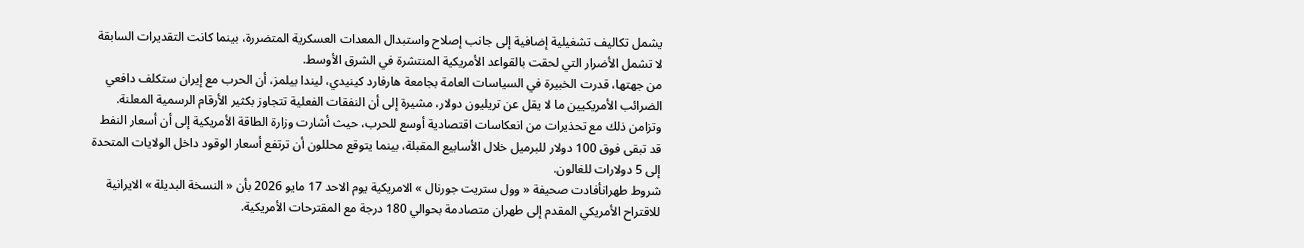يشمل تكاليف تشغيلية إضافية إلى جانب إصلاح واستبدال المعدات العسكرية المتضررة، بينما كانت التقديرات السابقة لا تشمل الأضرار التي لحقت بالقواعد الأمريكية المنتشرة في الشرق الأوسط.
من جهتها، قدرت الخبيرة في السياسات العامة بجامعة هارفارد كينيدي، ليندا بيلمز، أن الحرب مع إيران ستكلف دافعي الضرائب الأمريكيين ما لا يقل عن تريليون دولار، مشيرة إلى أن النفقات الفعلية تتجاوز بكثير الأرقام الرسمية المعلنة.
وتزامن ذلك مع تحذيرات من انعكاسات اقتصادية أوسع للحرب، حيث أشارت وزارة الطاقة الأمريكية إلى أن أسعار النفط قد تبقى فوق 100 دولار للبرميل خلال الأسابيع المقبلة، بينما يتوقع محللون أن ترتفع أسعار الوقود داخل الولايات المتحدة إلى 5 دولارات للغالون.
شروط طهرانأفادت صحيفة « وول ستريت جورنال » الامريكية يوم الاحد 17 مايو 2026 بأن « النسخة البديلة » الايرانية للاقتراح الأمريكي المقدم إلى طهران متصادمة بحوالي 180 درجة مع المقترحات الأمريكية.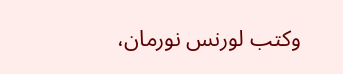وكتب لورنس نورمان،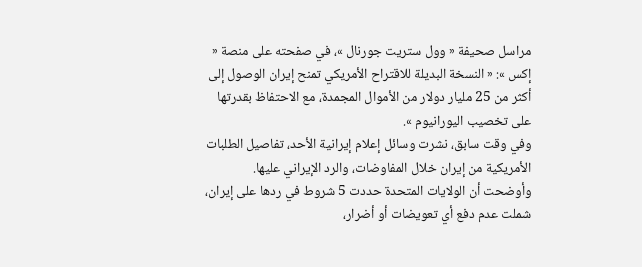مراسل صحيفة « وول ستريت جورنال »، في صفحته على منصة « إكس »: « النسخة البديلة للاقتراح الأمريكي تمنح إيران الوصول إلى أكثر من 25 مليار دولار من الأموال المجمدة، مع الاحتفاظ بقدرتها على تخصيب اليورانيوم ».
وفي وقت سابق، نشرت وسائل إعلام إيرانية الأحد، تفاصيل الطلبات الأمريكية من إيران خلال المفاوضات، والرد الإيراني عليها.
وأوضحت أن الولايات المتحدة حددت 5 شروط في ردها على إيران، شملت عدم دفع أي تعويضات أو أضرار،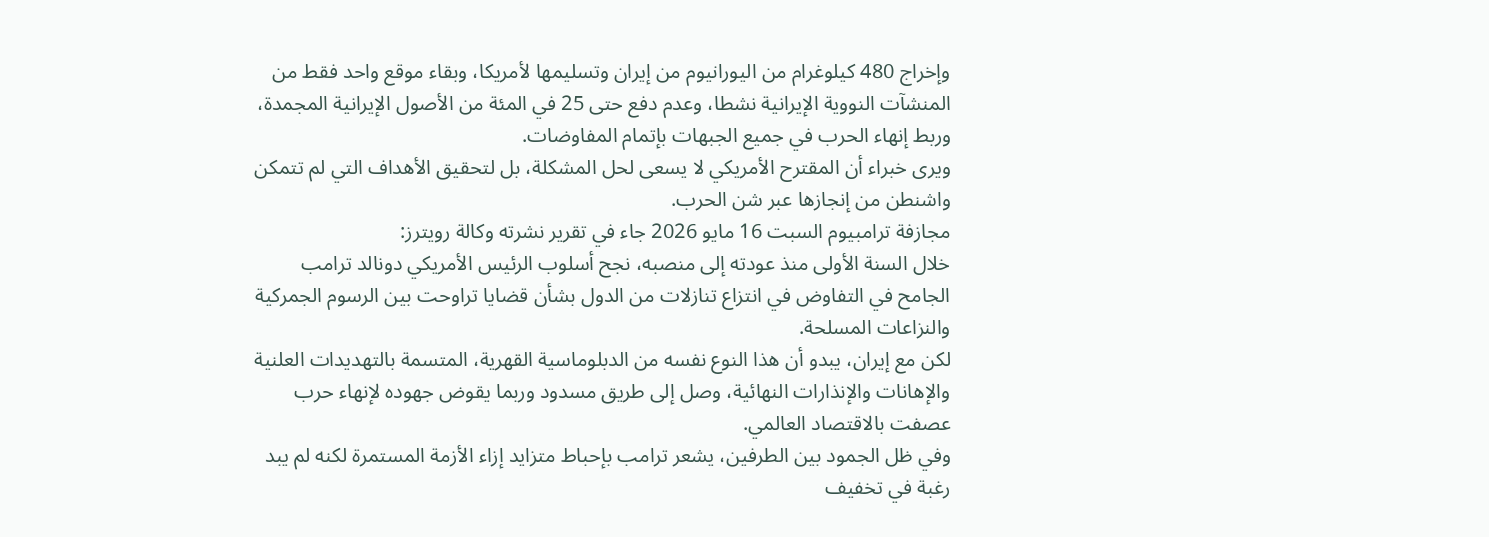وإخراج 480 كيلوغرام من اليورانيوم من إيران وتسليمها لأمريكا، وبقاء موقع واحد فقط من المنشآت النووية الإيرانية نشطا، وعدم دفع حتى 25 في المئة من الأصول الإيرانية المجمدة، وربط إنهاء الحرب في جميع الجبهات بإتمام المفاوضات.
ويرى خبراء أن المقترح الأمريكي لا يسعى لحل المشكلة، بل لتحقيق الأهداف التي لم تتمكن واشنطن من إنجازها عبر شن الحرب.
مجازفة ترامبيوم السبت 16 مايو 2026 جاء في تقرير نشرته وكالة رويترز:
خلال السنة الأولى منذ عودته إلى منصبه، نجح أسلوب الرئيس الأمريكي دونالد ترامب الجامح في التفاوض في انتزاع تنازلات من الدول بشأن قضايا تراوحت بين الرسوم الجمركية والنزاعات المسلحة.
لكن مع إيران، يبدو أن هذا النوع نفسه من الدبلوماسية القهرية، المتسمة بالتهديدات العلنية والإهانات والإنذارات النهائية، وصل إلى طريق مسدود وربما يقوض جهوده لإنهاء حرب عصفت بالاقتصاد العالمي.
وفي ظل الجمود بين الطرفين، يشعر ترامب بإحباط متزايد إزاء الأزمة المستمرة لكنه لم يبد رغبة في تخفيف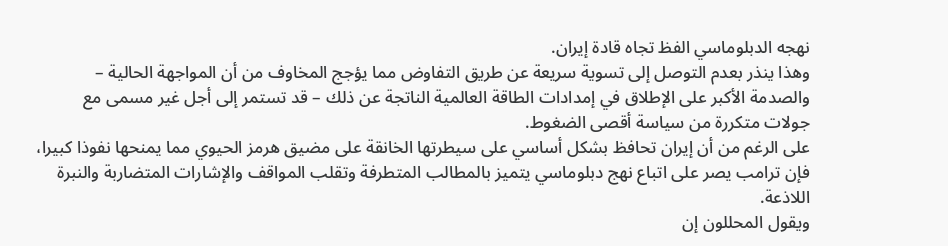نهجه الدبلوماسي الفظ تجاه قادة إيران.
وهذا ينذر بعدم التوصل إلى تسوية سريعة عن طريق التفاوض مما يؤجج المخاوف من أن المواجهة الحالية – والصدمة الأكبر على الإطلاق في إمدادات الطاقة العالمية الناتجة عن ذلك – قد تستمر إلى أجل غير مسمى مع جولات متكررة من سياسة أقصى الضغوط.
على الرغم من أن إيران تحافظ بشكل أساسي على سيطرتها الخانقة على مضيق هرمز الحيوي مما يمنحها نفوذا كبيرا، فإن ترامب يصر على اتباع نهج دبلوماسي يتميز بالمطالب المتطرفة وتقلب المواقف والإشارات المتضاربة والنبرة اللاذعة.
ويقول المحللون إن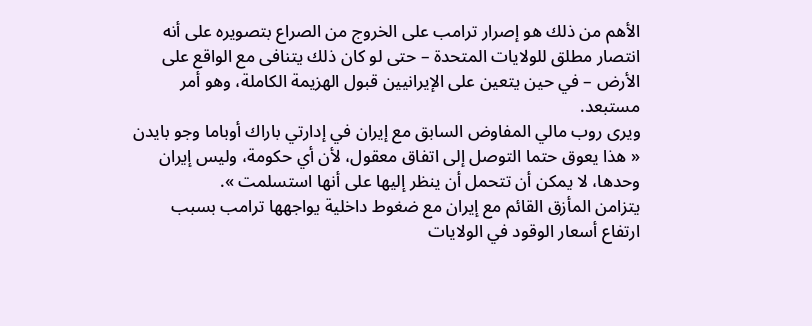الأهم من ذلك هو إصرار ترامب على الخروج من الصراع بتصويره على أنه انتصار مطلق للولايات المتحدة – حتى لو كان ذلك يتنافى مع الواقع على الأرض – في حين يتعين على الإيرانيين قبول الهزيمة الكاملة، وهو أمر مستبعد.
ويرى روب مالي المفاوض السابق مع إيران في إدارتي باراك أوباما وجو بايدن « هذا يعوق حتما التوصل إلى اتفاق معقول، لأن أي حكومة، وليس إيران وحدها، لا يمكن أن تتحمل أن ينظر إليها على أنها استسلمت ».
يتزامن المأزق القائم مع إيران مع ضغوط داخلية يواجهها ترامب بسبب ارتفاع أسعار الوقود في الولايات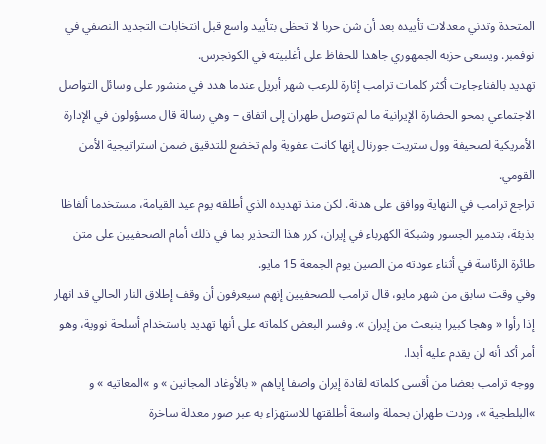المتحدة وتدني معدلات تأييده بعد أن شن حربا لا تحظى بتأييد واسع قبل انتخابات التجديد النصفي في نوفمبر. ويسعى حزبه الجمهوري جاهدا للحفاظ على أغلبيته في الكونجرس.
تهديد بالفناءجاءت أكثر كلمات ترامب إثارة للرعب شهر أبريل عندما هدد في منشور على وسائل التواصل الاجتماعي بمحو الحضارة الإيرانية ما لم تتوصل طهران إلى اتفاق – وهي رسالة قال مسؤولون في الإدارة الأمريكية لصحيفة وول ستريت جورنال إنها كانت عفوية ولم تخضع للتدقيق ضمن استراتيجية الأمن القومي.
تراجع ترامب في النهاية ووافق على هدنة. لكن منذ تهديده الذي أطلقه يوم عيد القيامة، مستخدما ألفاظا بذيئة، بتدمير الجسور وشبكة الكهرباء في إيران، كرر هذا التحذير بما في ذلك أمام الصحفيين على متن طائرة الرئاسة في أثناء عودته من الصين يوم الجمعة 15 مايو.
وفي وقت سابق من شهر مايو، قال ترامب للصحفيين إنهم سيعرفون أن وقف إطلاق النار الحالي قد انهار إذا رأوا « وهجا كبيرا ينبعث من إيران ». وفسر البعض كلماته على أنها تهديد باستخدام أسلحة نووية، وهو أمر أكد أنه لن يقدم عليه أبدا.
ووجه ترامب بعضا من أقسى كلماته لقادة إيران واصفا إياهم « بالأوغاد المجانين » و »المعاتيه » و »البلطجية »، وردت طهران بحملة واسعة أطلقتها للاستهزاء به عبر صور معدلة ساخرة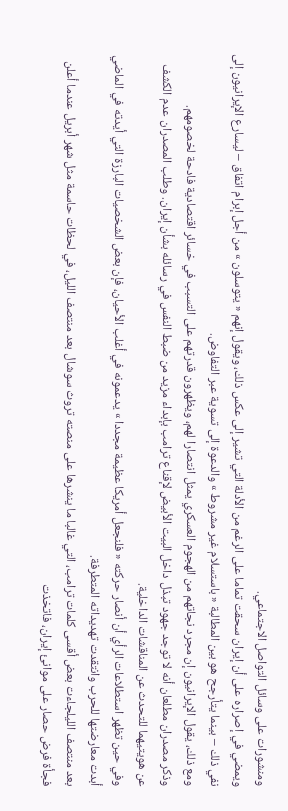ومنشورات على وسائل التواصل الاجتماعي.
ويمضي في إصراره على أن إيران سحقت تماما على الرغم من الأدلة التي تشير إلى عكس ذلك، ويقول إنهم « يتوسلون » من أجل إبرام اتفاق – ليسارع الإيرانيون إلى نفي ذلك – بينما يتأرجح هو بين المطالبة « باستسلام غير مشروط » والدعوة إلى تسوية عبر التفاوض.
ومع ذلك، يقول الإيرانيون إن مجرد نجاتهم من الهجوم العسكري يمثل انتصارا لهم، ويظهرون قدرتهم على التسبب في خسائر اقتصادية فادحة لخصومهم.
وذكر مصدران مطلعان أنه لا توجد جهود تبذل داخل البيت الأبيض لإقناع ترامب بإبداء مزيد من ضبط النفس في رسائله بشأن إيران. وطلب المصدران عدم الكشف عن هويتيهما للتحدث عن المناقشات الداخلية.
وفي حين تظهر استطلاعات الرأي أن أنصار حركته « فلنجعل أمريكا عظيمة مجددا » يدعمونه في أغلب الأحيان، فإن بعض الشخصيات البارزة التي أيدته في الماضي أبدت معارضتها للحرب وانتقدت تهديداته المتطرفة.
بعد منتصف الليلجاءت بعض أقسى كلمات ترامب، التي غالبا ما ينشرها على منصته تروث سوشال بعد منتصف الليل، في لحظات حاسمة مثل شهر أبريل عندما أعلن فجأة فرض حصار على موانئ إيران، فاتخذت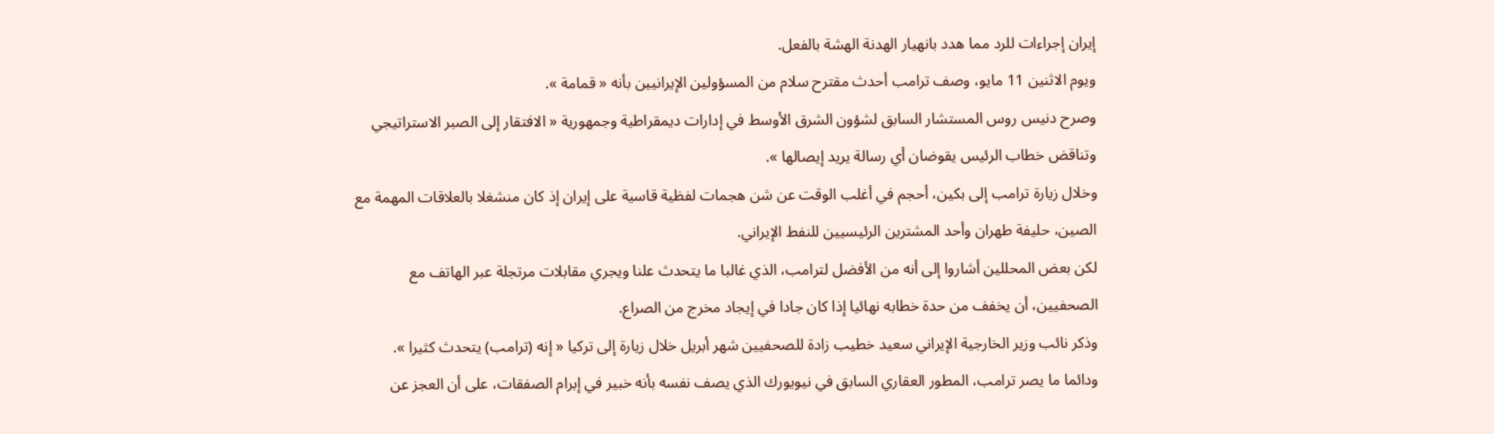إيران إجراءات للرد مما هدد بانهيار الهدنة الهشة بالفعل.
ويوم الاثنين 11 مايو، وصف ترامب أحدث مقترح سلام من المسؤولين الإيرانيين بأنه « قمامة ».
وصرح دنيس روس المستشار السابق لشؤون الشرق الأوسط في إدارات ديمقراطية وجمهورية « الافتقار إلى الصبر الاستراتيجي وتناقض خطاب الرئيس يقوضان أي رسالة يريد إيصالها ».
وخلال زيارة ترامب إلى بكين، أحجم في أغلب الوقت عن شن هجمات لفظية قاسية على إيران إذ كان منشغلا بالعلاقات المهمة مع الصين، حليفة طهران وأحد المشترين الرئيسيين للنفط الإيراني.
لكن بعض المحللين أشاروا إلى أنه من الأفضل لترامب، الذي غالبا ما يتحدث علنا ويجري مقابلات مرتجلة عبر الهاتف مع الصحفيين، أن يخفف من حدة خطابه نهائيا إذا كان جادا في إيجاد مخرج من الصراع.
وذكر نائب وزير الخارجية الإيراني سعيد خطيب زادة للصحفيين شهر أبريل خلال زيارة إلى تركيا « إنه (ترامب) يتحدث كثيرا ».
ودائما ما يصر ترامب، المطور العقاري السابق في نيويورك الذي يصف نفسه بأنه خبير في إبرام الصفقات، على أن العجز عن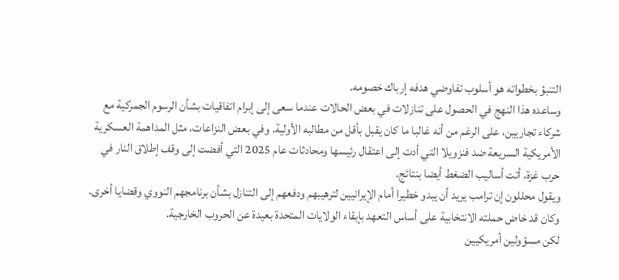التنبؤ بخطواته هو أسلوب تفاوضي هدفه إرباك خصومه.
وساعده هذا النهج في الحصول على تنازلات في بعض الحالات عندما سعى إلى إبرام اتفاقيات بشأن الرسوم الجمركية مع شركاء تجاريين، على الرغم من أنه غالبا ما كان يقبل بأقل من مطالبه الأولية. وفي بعض النزاعات، مثل المداهمة العسكرية الأمريكية السريعة ضد فنزويلا التي أدت إلى اعتقال رئيسها ومحادثات عام 2025 التي أفضت إلى وقف إطلاق النار في حرب غزة، أتت أساليب الضغط أيضا بنتائج.
ويقول محللون إن ترامب يريد أن يبدو خطيرا أمام الإيرانيين لترهيبهم ودفعهم إلى التنازل بشأن برنامجهم النووي وقضايا أخرى. وكان قد خاض حملته الانتخابية على أساس التعهد بإبقاء الولايات المتحدة بعيدة عن الحروب الخارجية.
لكن مسؤولين أمريكيين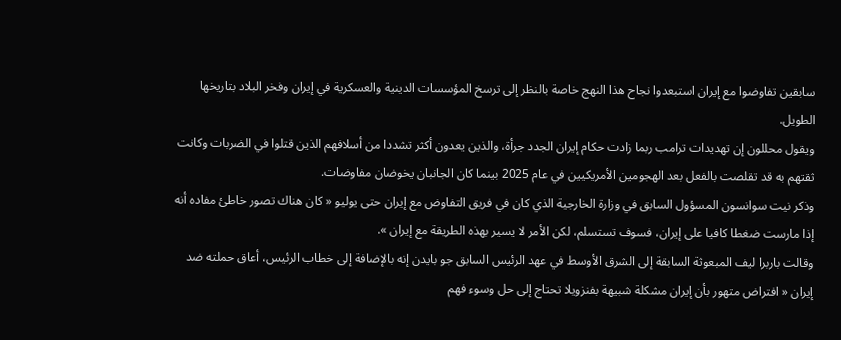سابقين تفاوضوا مع إيران استبعدوا نجاح هذا النهج خاصة بالنظر إلى ترسخ المؤسسات الدينية والعسكرية في إيران وفخر البلاد بتاريخها الطويل.
ويقول محللون إن تهديدات ترامب ربما زادت حكام إيران الجدد جرأة، والذين يعدون أكثر تشددا من أسلافهم الذين قتلوا في الضربات وكانت ثقتهم به قد تقلصت بالفعل بعد الهجومين الأمريكيين في عام 2025 بينما كان الجانبان يخوضان مفاوضات.
وذكر نيت سوانسون المسؤول السابق في وزارة الخارجية الذي كان في فريق التفاوض مع إيران حتى يوليو « كان هناك تصور خاطئ مفاده أنه إذا مارست ضغطا كافيا على إيران، فسوف تستسلم، لكن الأمر لا يسير بهذه الطريقة مع إيران ».
وقالت باربرا ليف المبعوثة السابقة إلى الشرق الأوسط في عهد الرئيس السابق جو بايدن إنه بالإضافة إلى خطاب الرئيس، أعاق حملته ضد إيران « افتراض متهور بأن إيران مشكلة شبيهة بفنزويلا تحتاج إلى حل وسوء فهم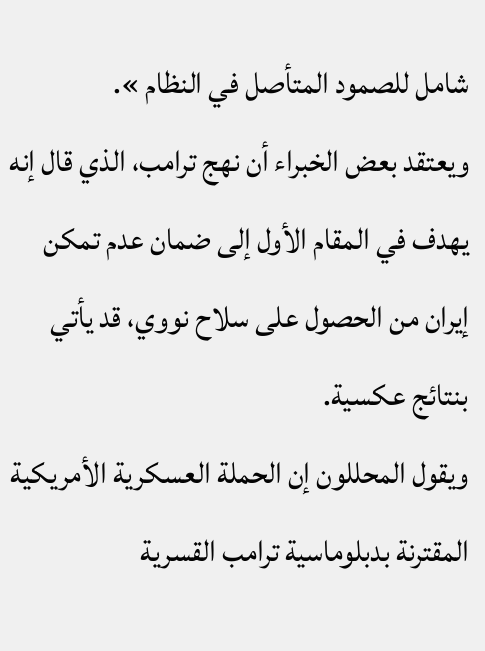شامل للصمود المتأصل في النظام ».
ويعتقد بعض الخبراء أن نهج ترامب، الذي قال إنه يهدف في المقام الأول إلى ضمان عدم تمكن إيران من الحصول على سلاح نووي، قد يأتي بنتائج عكسية.
ويقول المحللون إن الحملة العسكرية الأمريكية المقترنة بدبلوماسية ترامب القسرية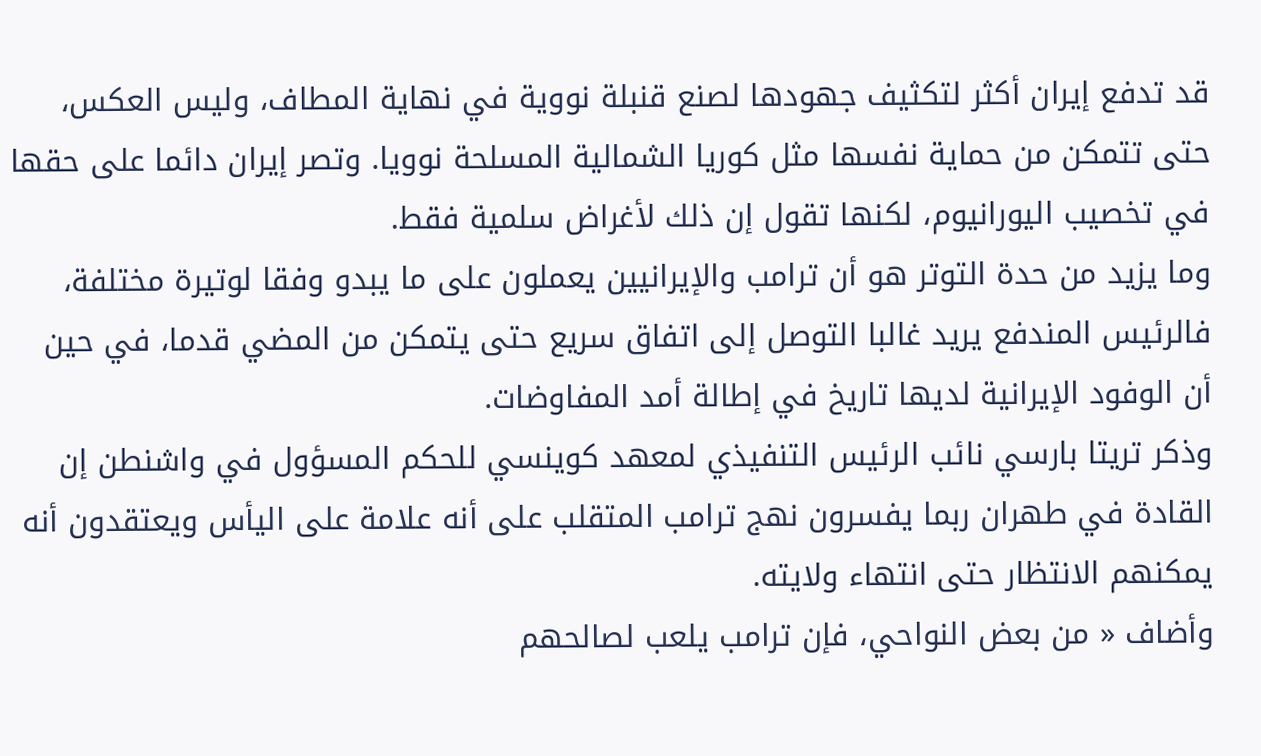قد تدفع إيران أكثر لتكثيف جهودها لصنع قنبلة نووية في نهاية المطاف، وليس العكس، حتى تتمكن من حماية نفسها مثل كوريا الشمالية المسلحة نوويا. وتصر إيران دائما على حقها في تخصيب اليورانيوم، لكنها تقول إن ذلك لأغراض سلمية فقط.
وما يزيد من حدة التوتر هو أن ترامب والإيرانيين يعملون على ما يبدو وفقا لوتيرة مختلفة، فالرئيس المندفع يريد غالبا التوصل إلى اتفاق سريع حتى يتمكن من المضي قدما، في حين أن الوفود الإيرانية لديها تاريخ في إطالة أمد المفاوضات.
وذكر تريتا بارسي نائب الرئيس التنفيذي لمعهد كوينسي للحكم المسؤول في واشنطن إن القادة في طهران ربما يفسرون نهج ترامب المتقلب على أنه علامة على اليأس ويعتقدون أنه يمكنهم الانتظار حتى انتهاء ولايته.
وأضاف « من بعض النواحي، فإن ترامب يلعب لصالحهم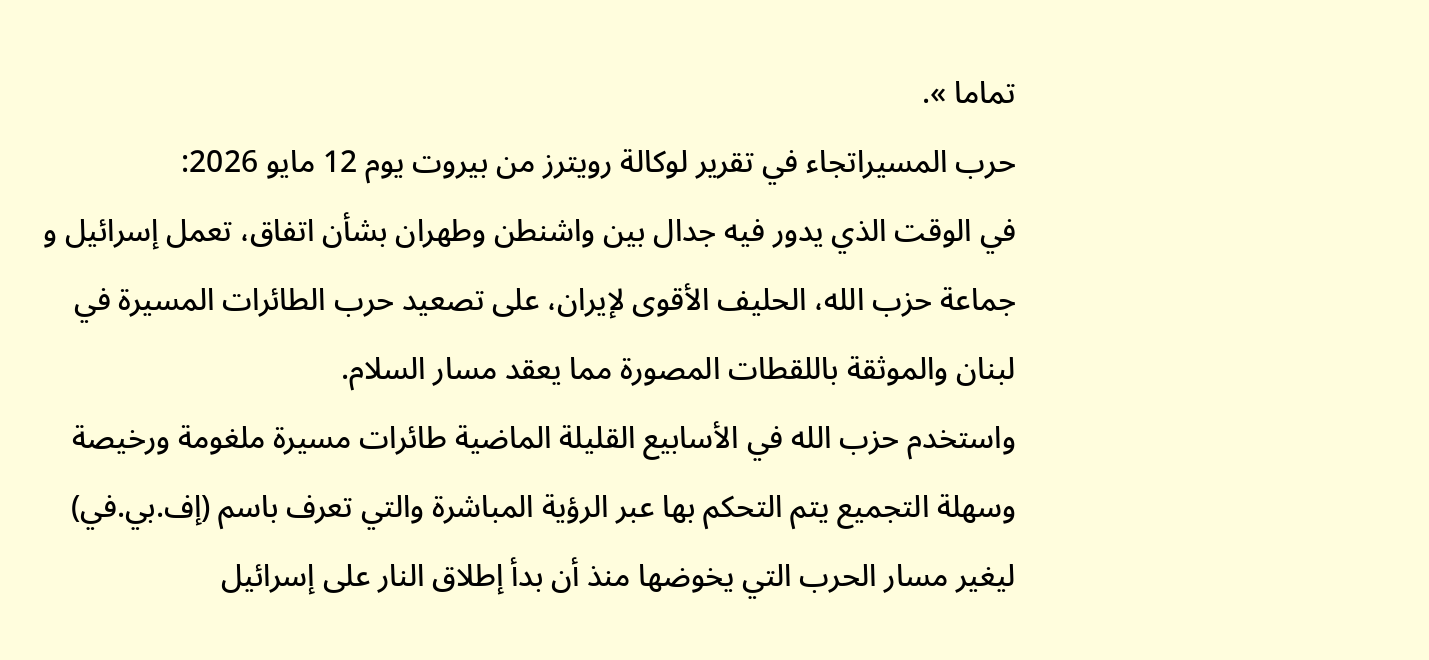تماما ».
حرب المسيراتجاء في تقرير لوكالة رويترز من بيروت يوم 12 مايو 2026:
في الوقت الذي يدور فيه جدال بين واشنطن وطهران بشأن اتفاق، تعمل إسرائيل و جماعة حزب الله، الحليف الأقوى لإيران، على تصعيد حرب الطائرات المسيرة في لبنان والموثقة باللقطات المصورة مما يعقد مسار السلام.
واستخدم حزب الله في الأسابيع القليلة الماضية طائرات مسيرة ملغومة ورخيصة وسهلة التجميع يتم التحكم بها عبر الرؤية المباشرة والتي تعرف باسم (إف.بي.في) ليغير مسار الحرب التي يخوضها منذ أن بدأ إطلاق النار على إسرائيل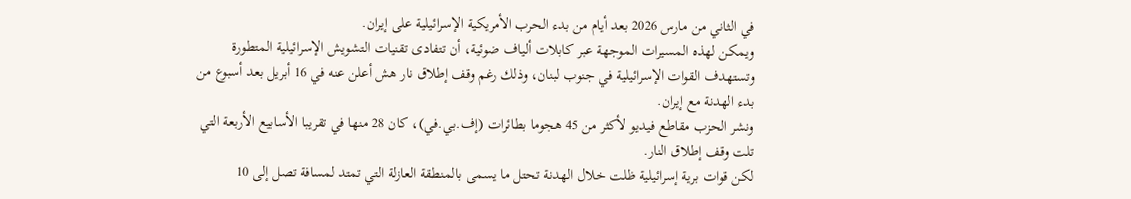في الثاني من مارس 2026 بعد أيام من بدء الحرب الأمريكية الإسرائيلية على إيران.
ويمكن لهذه المسيرات الموجهة عبر كابلات ألياف ضوئية، أن تتفادى تقنيات التشويش الإسرائيلية المتطورة وتستهدف القوات الإسرائيلية في جنوب لبنان، وذلك رغم وقف إطلاق نار هش أعلن عنه في 16 أبريل بعد أسبوع من بدء الهدنة مع إيران.
ونشر الحزب مقاطع فيديو لأكثر من 45 هجوما بطائرات (إف.بي.في)، كان 28 منها في تقريبا الأسابيع الأربعة التي تلت وقف إطلاق النار.
لكن قوات برية إسرائيلية ظلت خلال الهدنة تحتل ما يسمى بالمنطقة العازلة التي تمتد لمسافة تصل إلى 10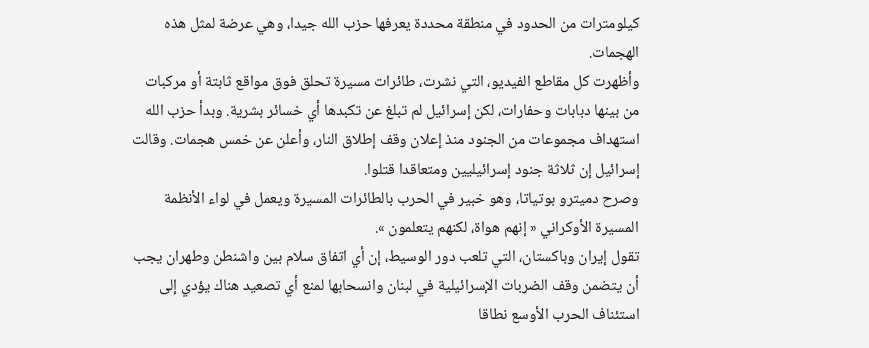كيلومترات من الحدود في منطقة محددة يعرفها حزب الله جيدا، وهي عرضة لمثل هذه الهجمات.
وأظهرت كل مقاطع الفيديو، التي نشرت، طائرات مسيرة تحلق فوق مواقع ثابتة أو مركبات من بينها دبابات وحفارات، لكن إسرائيل لم تبلغ عن تكبدها أي خسائر بشرية. وبدأ حزب الله استهداف مجموعات من الجنود منذ إعلان وقف إطلاق النار، وأعلن عن خمس هجمات. وقالت إسرائيل إن ثلاثة جنود إسرائيليين ومتعاقدا قتلوا.
وصرح دميترو بوتياتا، وهو خبير في الحرب بالطائرات المسيرة ويعمل في لواء الأنظمة المسيرة الأوكراني « إنهم هواة، لكنهم يتعلمون ».
تقول إيران وباكستان، التي تلعب دور الوسيط، إن أي اتفاق سلام بين واشنطن وطهران يجب أن يتضمن وقف الضربات الإسرائيلية في لبنان وانسحابها لمنع أي تصعيد هناك يؤدي إلى استئناف الحرب الأوسع نطاقا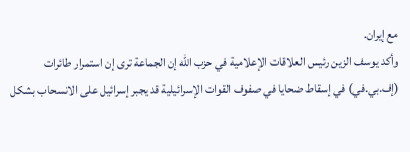مع إيران.
وأكد يوسف الزين رئيس العلاقات الإعلامية في حزب الله إن الجماعة ترى إن استمرار طائرات (إف.بي.في) في إسقاط ضحايا في صفوف القوات الإسرائيلية قد يجبر إسرائيل على الانسحاب بشكل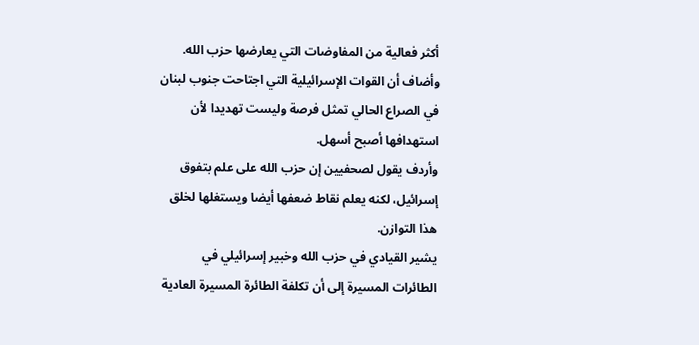أكثر فعالية من المفاوضات التي يعارضها حزب الله.
وأضاف أن القوات الإسرائيلية التي اجتاحت جنوب لبنان في الصراع الحالي تمثل فرصة وليست تهديدا لأن استهدافها أصبح أسهل.
وأردف يقول لصحفيين إن حزب الله على علم بتفوق إسرائيل، لكنه يعلم نقاط ضعفها أيضا ويستغلها لخلق هذا التوازن.
يشير القيادي في حزب الله وخبير إسرائيلي في الطائرات المسيرة إلى أن تكلفة الطائرة المسيرة العادية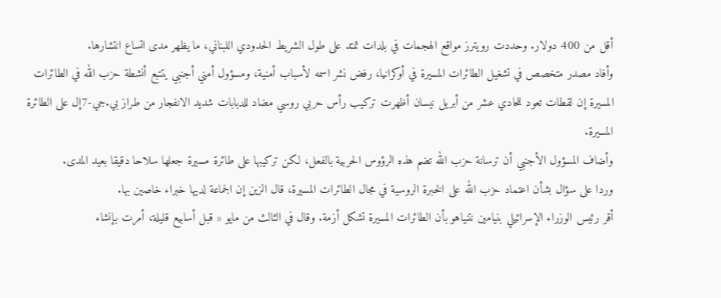أقل من 400 دولار. وحددت رويترز مواقع الهجمات في بلدات تمتد على طول الشريط الحدودي اللبناني، ما يظهر مدى اتساع انتشارها.
وأفاد مصدر متخصص في تشغيل الطائرات المسيرة في أوكرانيا، رفض نشر اسمه لأسباب أمنية، ومسؤول أمني أجنبي يتتبع أنشطة حزب الله في الطائرات المسيرة إن لقطات تعود للحادي عشر من أبريل نيسان أظهرت تركيب رأس حربي روسي مضاد للدبابات شديد الانفجار من طراز بي.جي-7إل على الطائرة المسيرة.
وأضاف المسؤول الأجنبي أن ترسانة حزب الله تضم هذه الرؤوس الحربية بالفعل، لكن تركيبها على طائرة مسيرة جعلها سلاحا دقيقا بعيد المدى.
وردا على سؤال بشأن اعتماد حزب الله على الخبرة الروسية في مجال الطائرات المسيرة، قال الزين إن الجماعة لديها خبراء خاصين بها.
أقر رئيس الوزراء الإسرائيلي بنيامين نتنياهو بأن الطائرات المسيرة تشكل أزمة. وقال في الثالث من مايو « قبل أسابيع قليلة، أمرت بإنشاء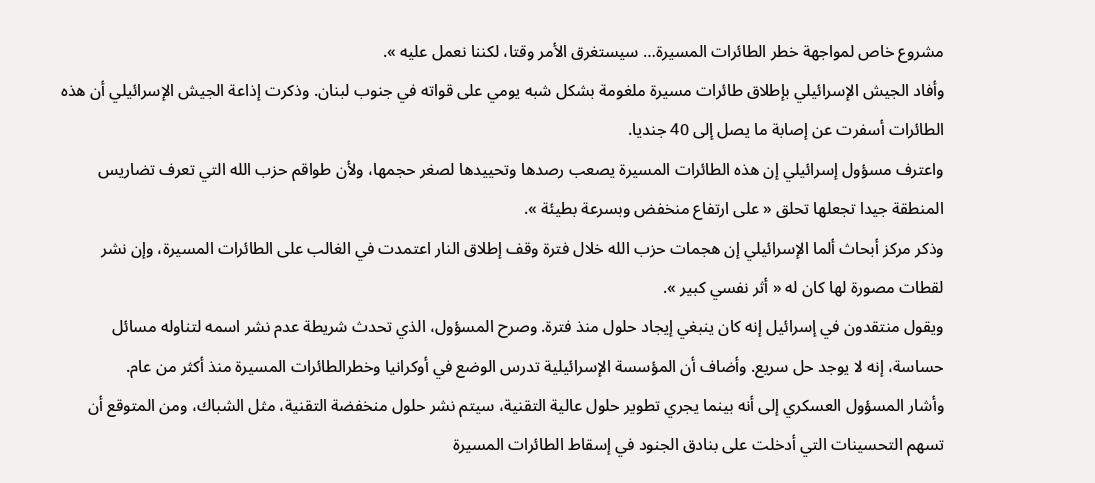مشروع خاص لمواجهة خطر الطائرات المسيرة… سيستغرق الأمر وقتا، لكننا نعمل عليه ».
وأفاد الجيش الإسرائيلي بإطلاق طائرات مسيرة ملغومة بشكل شبه يومي على قواته في جنوب لبنان. وذكرت إذاعة الجيش الإسرائيلي أن هذه الطائرات أسفرت عن إصابة ما يصل إلى 40 جنديا.
واعترف مسؤول إسرائيلي إن هذه الطائرات المسيرة يصعب رصدها وتحييدها لصغر حجمها، ولأن طواقم حزب الله التي تعرف تضاريس المنطقة جيدا تجعلها تحلق « على ارتفاع منخفض وبسرعة بطيئة ».
وذكر مركز أبحاث ألما الإسرائيلي إن هجمات حزب الله خلال فترة وقف إطلاق النار اعتمدت في الغالب على الطائرات المسيرة، وإن نشر لقطات مصورة لها كان له « أثر نفسي كبير ».
ويقول منتقدون في إسرائيل إنه كان ينبغي إيجاد حلول منذ فترة. وصرح المسؤول، الذي تحدث شريطة عدم نشر اسمه لتناوله مسائل حساسة، إنه لا يوجد حل سريع. وأضاف أن المؤسسة الإسرائيلية تدرس الوضع في أوكرانيا وخطرالطائرات المسيرة منذ أكثر من عام.
وأشار المسؤول العسكري إلى أنه بينما يجري تطوير حلول عالية التقنية، سيتم نشر حلول منخفضة التقنية، مثل الشباك، ومن المتوقع أن تسهم التحسينات التي أدخلت على بنادق الجنود في إسقاط الطائرات المسيرة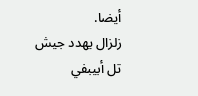أيضا.
زلزال يهدد جيش تل أبيبفي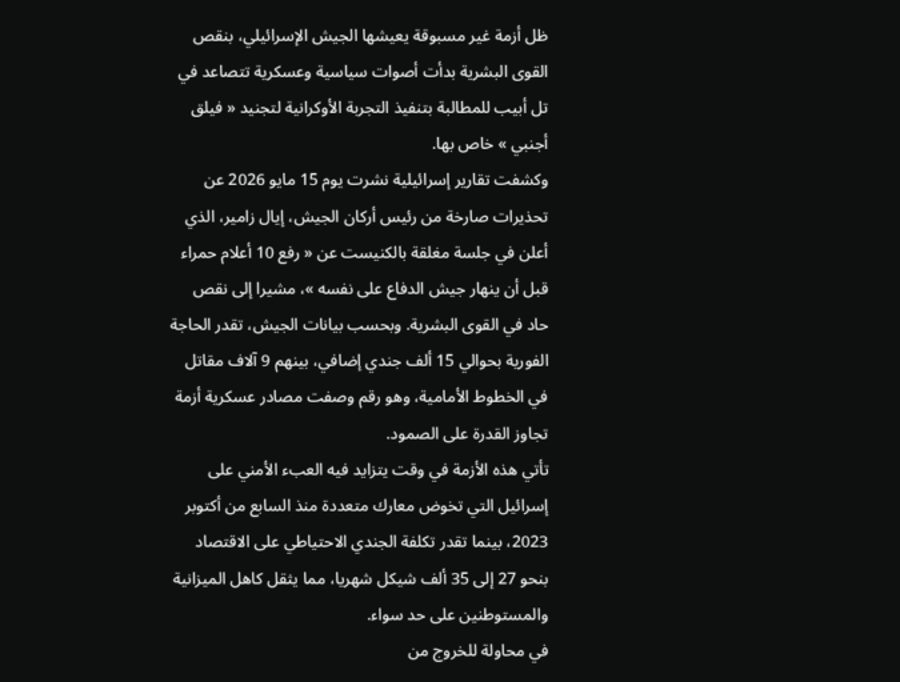ظل أزمة غير مسبوقة يعيشها الجيش الإسرائيلي، بنقص القوى البشرية بدأت أصوات سياسية وعسكرية تتصاعد في تل أبيب للمطالبة بتنفيذ التجربة الأوكرانية لتجنيد « فيلق أجنبي » خاص بها.
وكشفت تقارير إسرائيلية نشرت يوم 15 مايو 2026 عن تحذيرات صارخة من رئيس أركان الجيش، إيال زامير، الذي أعلن في جلسة مغلقة بالكنيست عن « رفع 10 أعلام حمراء قبل أن ينهار جيش الدفاع على نفسه »، مشيرا إلى نقص حاد في القوى البشرية. وبحسب بيانات الجيش، تقدر الحاجة الفورية بحوالي 15 ألف جندي إضافي، بينهم 9 آلاف مقاتل في الخطوط الأمامية، وهو رقم وصفت مصادر عسكرية أزمة تجاوز القدرة على الصمود.
تأتي هذه الأزمة في وقت يتزايد فيه العبء الأمني على إسرائيل التي تخوض معارك متعددة منذ السابع من أكتوبر 2023، بينما تقدر تكلفة الجندي الاحتياطي على الاقتصاد بنحو 27 إلى 35 ألف شيكل شهريا، مما يثقل كاهل الميزانية والمستوطنين على حد سواء.
في محاولة للخروج من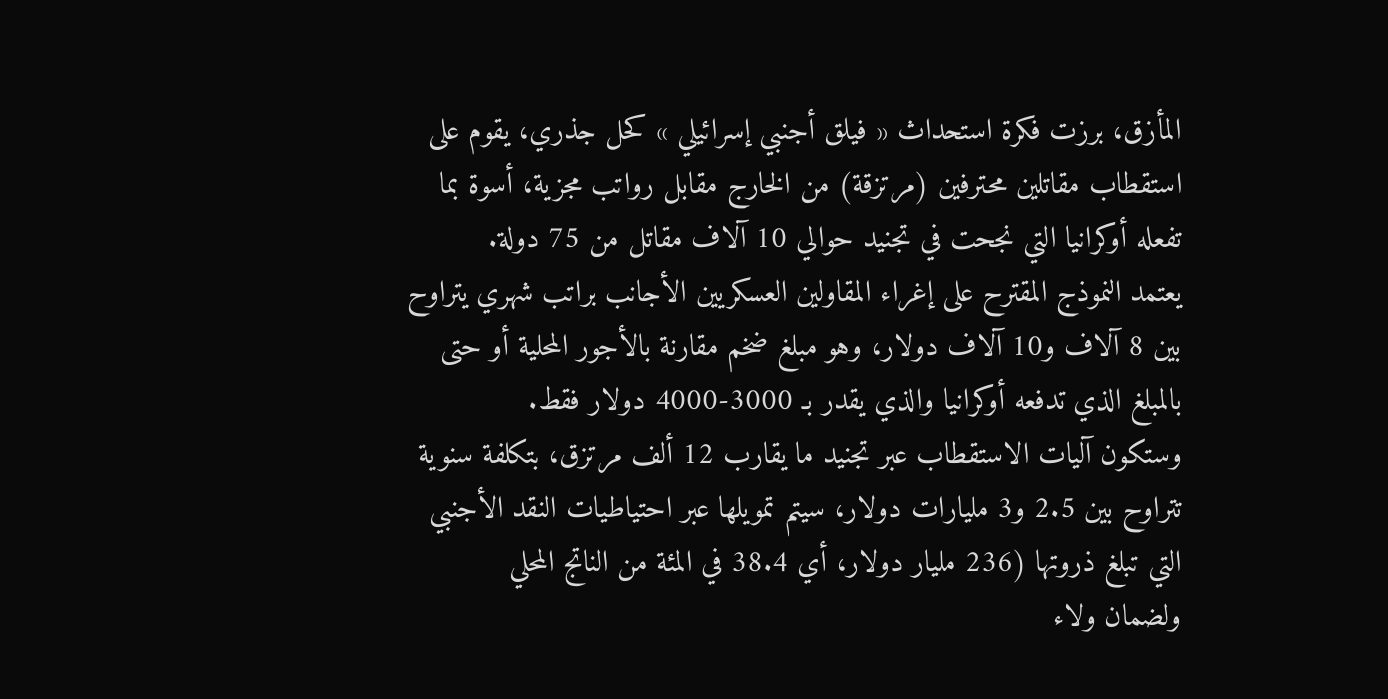المأزق، برزت فكرة استحداث « فيلق أجنبي إسرائيلي » كحل جذري، يقوم على استقطاب مقاتلين محترفين (مرتزقة) من الخارج مقابل رواتب مجزية، أسوة بما تفعله أوكرانيا التي نجحت في تجنيد حوالي 10 آلاف مقاتل من 75 دولة.
يعتمد النموذج المقترح على إغراء المقاولين العسكريين الأجانب براتب شهري يتراوح بين 8 آلاف و10 آلاف دولار، وهو مبلغ ضخم مقارنة بالأجور المحلية أو حتى بالمبلغ الذي تدفعه أوكرانيا والذي يقدر بـ 3000-4000 دولار فقط.
وستكون آليات الاستقطاب عبر تجنيد ما يقارب 12 ألف مرتزق، بتكلفة سنوية تتراوح بين 2.5 و3 مليارات دولار، سيتم تمويلها عبر احتياطيات النقد الأجنبي التي تبلغ ذروتها (236 مليار دولار، أي 38.4 في المئة من الناتج المحلي
ولضمان ولاء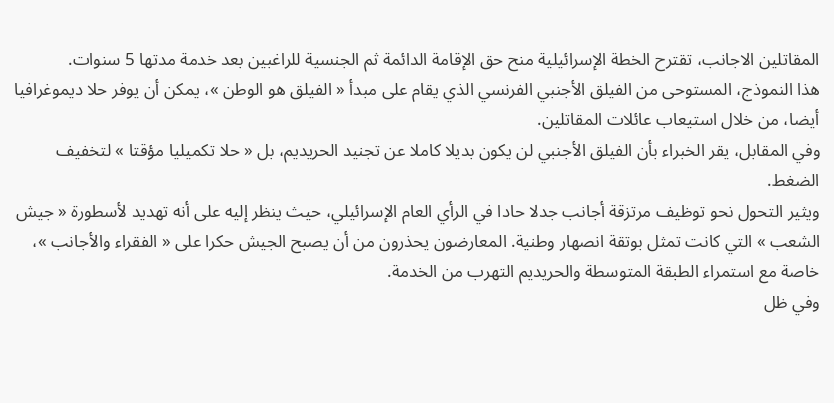المقاتلين الاجانب، تقترح الخطة الإسرائيلية منح حق الإقامة الدائمة ثم الجنسية للراغبين بعد خدمة مدتها 5 سنوات.
هذا النموذج، المستوحى من الفيلق الأجنبي الفرنسي الذي يقام على مبدأ « الفيلق هو الوطن »، يمكن أن يوفر حلا ديموغرافيا أيضا، من خلال استيعاب عائلات المقاتلين.
وفي المقابل، يقر الخبراء بأن الفيلق الأجنبي لن يكون بديلا كاملا عن تجنيد الحريديم، بل « حلا تكميليا مؤقتا » لتخفيف الضغط.
ويثير التحول نحو توظيف مرتزقة أجانب جدلا حادا في الرأي العام الإسرائيلي، حيث ينظر إليه على أنه تهديد لأسطورة « جيش الشعب » التي كانت تمثل بوتقة انصهار وطنية. المعارضون يحذرون من أن يصبح الجيش حكرا على « الفقراء والأجانب »، خاصة مع استمراء الطبقة المتوسطة والحريديم التهرب من الخدمة.
وفي ظل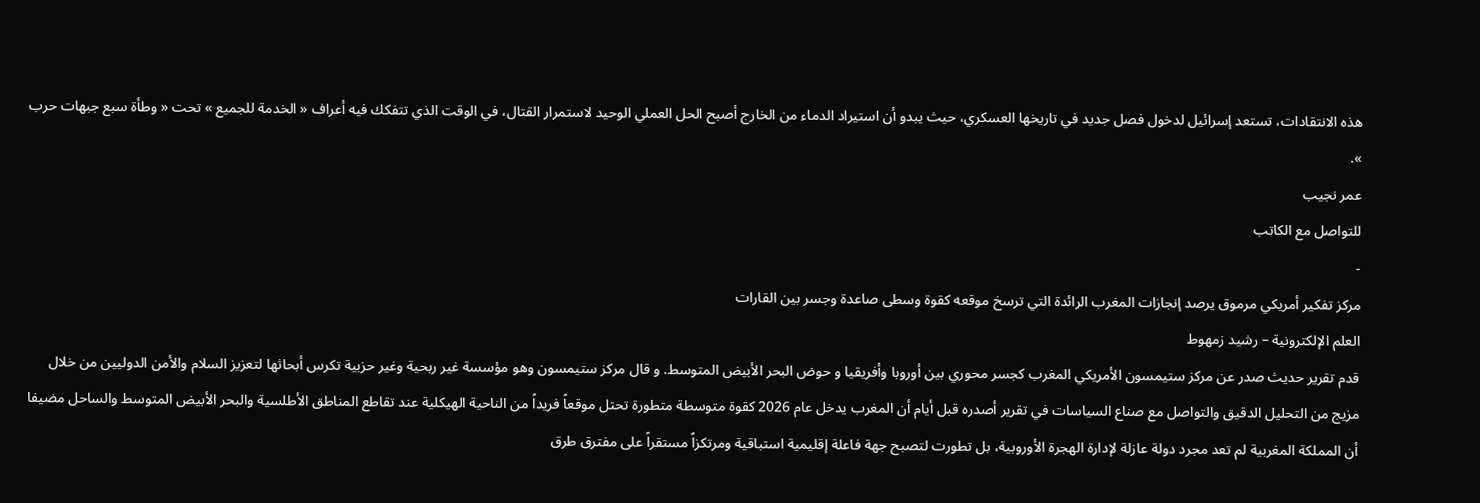هذه الانتقادات، تستعد إسرائيل لدخول فصل جديد في تاريخها العسكري، حيث يبدو أن استيراد الدماء من الخارج أصبح الحل العملي الوحيد لاستمرار القتال، في الوقت الذي تتفكك فيه أعراف « الخدمة للجميع » تحت « وطأة سبع جبهات حرب ».
عمر نجيب
للتواصل مع الكاتب
-
مركز تفكير أمريكي مرموق يرصد إنجازات المغرب الرائدة التي ترسخ موقعه كقوة وسطى صاعدة وجسر بين القارات
العلم الإلكترونية – رشيد زمهوط
قدم تقرير حديث صدر عن مركز ستيمسون الأمريكي المغرب كجسر محوري بين أوروبا وأفريقيا و حوض البحر الأبيض المتوسط. و قال مركز ستيمسون وهو مؤسسة غير ربحية وغير حزبية تكرس أبحاثها لتعزيز السلام والأمن الدوليين من خلال مزيج من التحليل الدقيق والتواصل مع صناع السياسات في تقرير أصدره قبل أيام أن المغرب يدخل عام 2026 كقوة متوسطة متطورة تحتل موقعاً فريداً من الناحية الهيكلية عند تقاطع المناطق الأطلسية والبحر الأبيض المتوسط والساحل مضيفا أن المملكة المغربية لم تعد مجرد دولة عازلة لإدارة الهجرة الأوروبية، بل تطورت لتصبح جهة فاعلة إقليمية استباقية ومرتكزاً مستقراً على مفترق طرق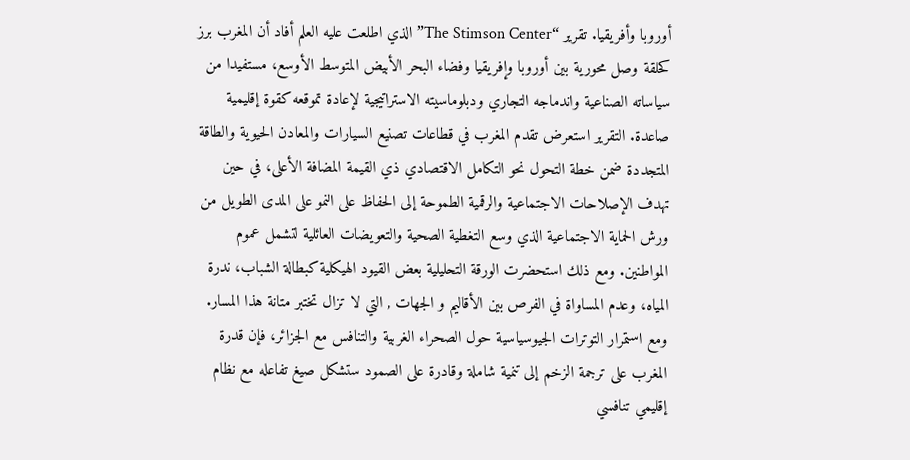أوروبا وأفريقيا. تقرير “The Stimson Center” الذي اطلعت عليه العلم أفاد أن المغرب برز كحلقة وصل محورية بين أوروبا وإفريقيا وفضاء البحر الأبيض المتوسط الأوسع، مستفيدا من سياساته الصناعية واندماجه التجاري ودبلوماسيته الاستراتيجية لإعادة تموقعه كقوة إقليمية صاعدة. التقرير استعرض تقدم المغرب في قطاعات تصنيع السيارات والمعادن الحيوية والطاقة المتجددة ضمن خطة التحول نحو التكامل الاقتصادي ذي القيمة المضافة الأعلى، في حين تهدف الإصلاحات الاجتماعية والرقمية الطموحة إلى الحفاظ على النمو على المدى الطويل من ورش الحماية الاجتماعية الذي وسع التغطية الصحية والتعويضات العائلية لتشمل عموم المواطنين. ومع ذلك استحضرت الورقة التحليلية بعض القيود الهيكلية كبطالة الشباب، ندرة المياه، وعدم المساواة في الفرص بين الأقاليم و الجهات , التي لا تزال تختبر متانة هذا المسار. ومع استمرار التوترات الجيوسياسية حول الصحراء الغربية والتنافس مع الجزائر، فإن قدرة المغرب على ترجمة الزخم إلى تنمية شاملة وقادرة على الصمود ستشكل صيغ تفاعله مع نظام إقليمي تنافسي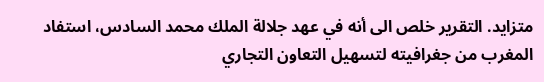متزايد. التقرير خلص الى أنه في عهد جلالة الملك محمد السادس، استفاد المغرب من جغرافيته لتسهيل التعاون التجاري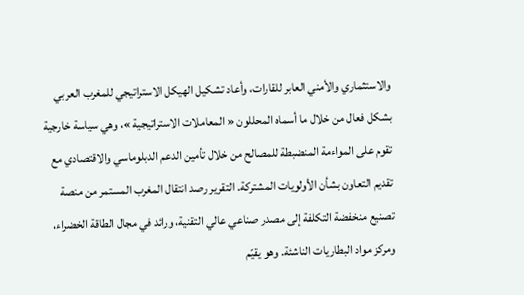والاستثماري والأمني العابر للقارات، وأعاد تشكيل الهيكل الاستراتيجي للمغرب العربي بشكل فعال من خلال ما أسماه المحللون « المعاملات الاستراتيجية »، وهي سياسة خارجية تقوم على المواءمة المنضبطة للمصالح من خلال تأمين الدعم الدبلوماسي والاقتصادي مع تقديم التعاون بشأن الأولويات المشتركة. التقرير رصد انتقال المغرب المستمر من منصة تصنيع منخفضة التكلفة إلى مصدر صناعي عالي التقنية، ورائد في مجال الطاقة الخضراء، ومركز مواد البطاريات الناشئة. وهو يقيّم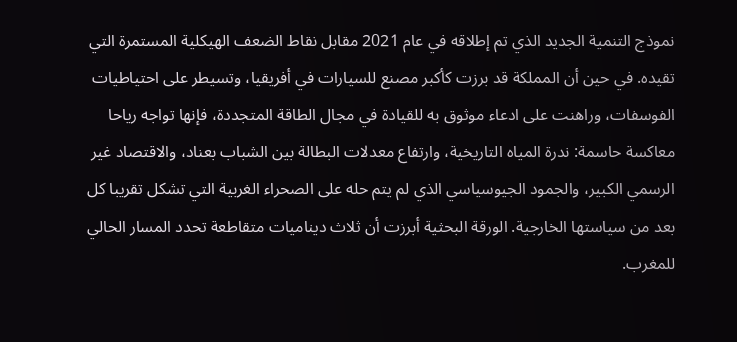نموذج التنمية الجديد الذي تم إطلاقه في عام 2021 مقابل نقاط الضعف الهيكلية المستمرة التي تقيده. في حين أن المملكة قد برزت كأكبر مصنع للسيارات في أفريقيا، وتسيطر على احتياطيات الفوسفات، وراهنت على ادعاء موثوق به للقيادة في مجال الطاقة المتجددة، فإنها تواجه رياحا معاكسة حاسمة: ندرة المياه التاريخية، وارتفاع معدلات البطالة بين الشباب بعناد، والاقتصاد غير الرسمي الكبير، والجمود الجيوسياسي الذي لم يتم حله على الصحراء الغربية التي تشكل تقريبا كل بعد من سياستها الخارجية. الورقة البحثية أبرزت أن ثلاث ديناميات متقاطعة تحدد المسار الحالي للمغرب.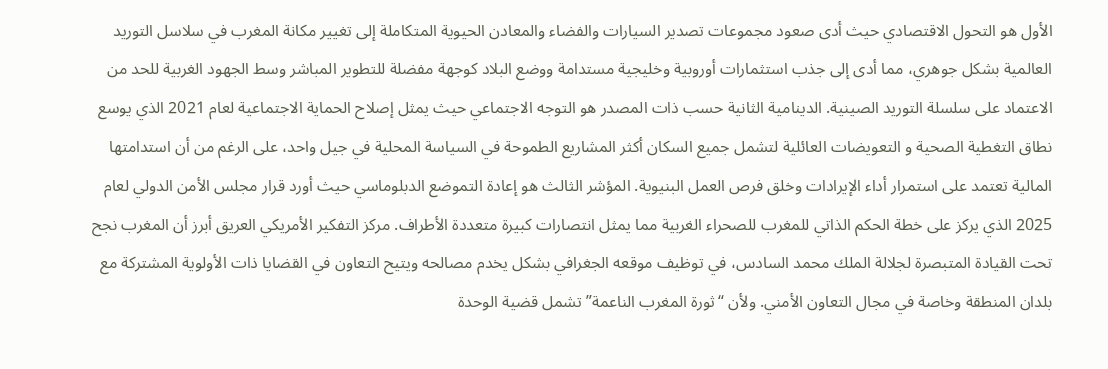الأول هو التحول الاقتصادي حيث أدى صعود مجموعات تصدير السيارات والفضاء والمعادن الحيوية المتكاملة إلى تغيير مكانة المغرب في سلاسل التوريد العالمية بشكل جوهري، مما أدى إلى جذب استثمارات أوروبية وخليجية مستدامة ووضع البلاد كوجهة مفضلة للتطوير المباشر وسط الجهود الغربية للحد من الاعتماد على سلسلة التوريد الصينية. الدينامية الثانية حسب ذات المصدر هو التوجه الاجتماعي حيث يمثل إصلاح الحماية الاجتماعية لعام 2021 الذي يوسع نطاق التغطية الصحية و التعويضات العائلية لتشمل جميع السكان أكثر المشاريع الطموحة في السياسة المحلية في جيل واحد، على الرغم من أن استدامتها المالية تعتمد على استمرار أداء الإيرادات وخلق فرص العمل البنيوية. المؤشر الثالث هو إعادة التموضع الدبلوماسي حيث أورد قرار مجلس الأمن الدولي لعام 2025 الذي يركز على خطة الحكم الذاتي للمغرب للصحراء الغربية مما يمثل انتصارات كبيرة متعددة الأطراف. مركز التفكير الأمريكي العريق أبرز أن المغرب نجح تحت القيادة المتبصرة لجلالة الملك محمد السادس، في توظيف موقعه الجغرافي بشكل يخدم مصالحه ويتيح التعاون في القضايا ذات الأولوية المشتركة مع بلدان المنطقة وخاصة في مجال التعاون الأمني. ولأن “ثورة المغرب الناعمة” تشمل قضية الوحدة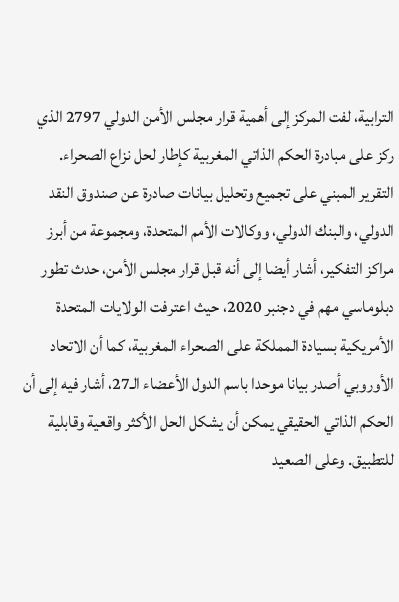الترابية، لفت المركز إلى أهمية قرار مجلس الأمن الدولي 2797 الذي ركز على مبادرة الحكم الذاتي المغربية كإطار لحل نزاع الصحراء. التقرير المبني على تجميع وتحليل بيانات صادرة عن صندوق النقد الدولي، والبنك الدولي، ووكالات الأمم المتحدة، ومجموعة من أبرز مراكز التفكير، أشار أيضا إلى أنه قبل قرار مجلس الأمن، حدث تطور دبلوماسي مهم في دجنبر 2020، حيث اعترفت الولايات المتحدة الأمريكية بسيادة المملكة على الصحراء المغربية، كما أن الاتحاد الأوروبي أصدر بيانا موحدا باسم الدول الأعضاء الـ27، أشار فيه إلى أن الحكم الذاتي الحقيقي يمكن أن يشكل الحل الأكثر واقعية وقابلية للتطبيق. وعلى الصعيد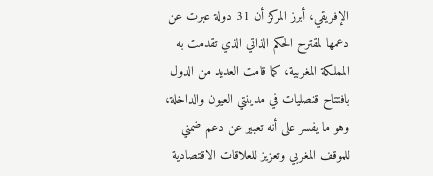الإفريقي، أبرز المركز أن 31 دولة عبرت عن دعمها لمقترح الحكم الذاتي الذي تقدمت به المملكة المغربية، كما قامت العديد من الدول بافتتاح قنصليات في مدينتي العيون والداخلة، وهو ما يفسر على أنه تعبير عن دعم ضمني للموقف المغربي وتعزيز للعلاقات الاقتصادية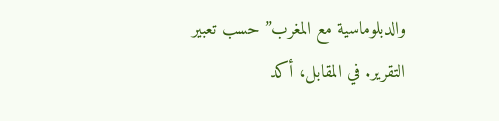والدبلوماسية مع المغرب” حسب تعبير التقرير. في المقابل، أكد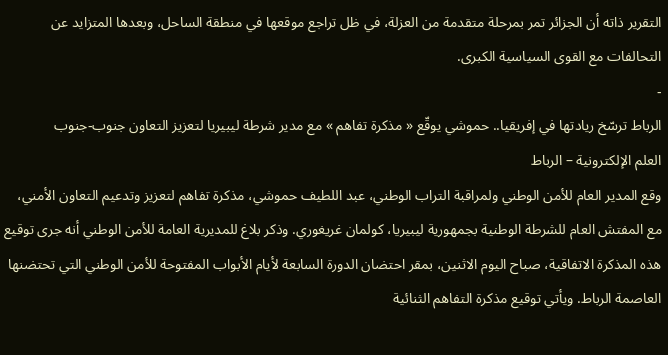التقرير ذاته أن الجزائر تمر بمرحلة متقدمة من العزلة، في ظل تراجع موقعها في منطقة الساحل، وبعدها المتزايد عن التحالفات مع القوى السياسية الكبرى.
-
الرباط ترسّخ ريادتها في إفريقيا.. حموشي يوقّع « مذكرة تفاهم » مع مدير شرطة ليبيريا لتعزيز التعاون جنوب-جنوب
العلم الإلكترونية – الرباط
وقع المدير العام للأمن الوطني ولمراقبة التراب الوطني، عبد اللطيف حموشي، مذكرة تفاهم لتعزيز وتدعيم التعاون الأمني، مع المفتش العام للشرطة الوطنية بجمهورية ليبيريا، كولمان غريغوري. وذكر بلاغ للمديرية العامة للأمن الوطني أنه جرى توقيع هذه المذكرة الاتفاقية، صباح اليوم الاثنين، بمقر احتضان الدورة السابعة لأيام الأبواب المفتوحة للأمن الوطني التي تحتضنها العاصمة الرباط. ويأتي توقيع مذكرة التفاهم الثنائية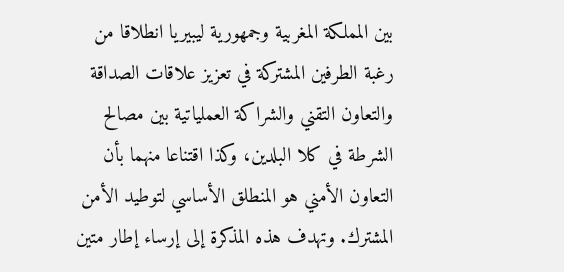بين المملكة المغربية وجمهورية ليبيريا انطلاقا من رغبة الطرفين المشتركة في تعزيز علاقات الصداقة والتعاون التقني والشراكة العملياتية بين مصالح الشرطة في كلا البلدين، وكذا اقتناعا منهما بأن التعاون الأمني هو المنطلق الأساسي لتوطيد الأمن المشترك. وتهدف هذه المذكرة إلى إرساء إطار متين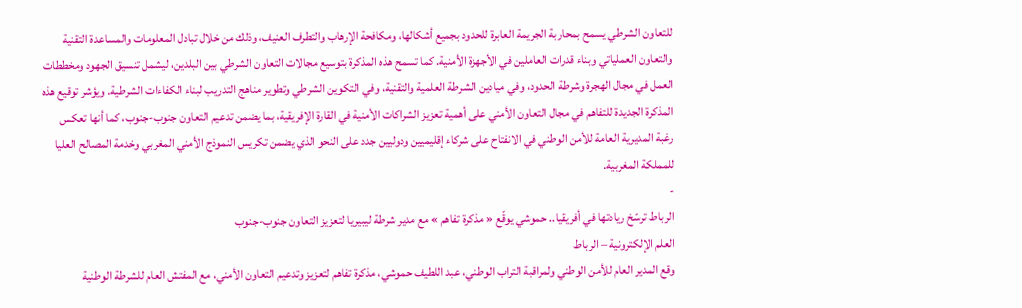للتعاون الشرطي يسمح بمحاربة الجريمة العابرة للحدود بجميع أشكالها، ومكافحة الإرهاب والتطرف العنيف، وذلك من خلال تبادل المعلومات والمساعدة التقنية والتعاون العملياتي وبناء قدرات العاملين في الأجهزة الأمنية. كما تسمح هذه المذكرة بتوسيع مجالات التعاون الشرطي بين البلدين، ليشمل تنسيق الجهود ومخططات العمل في مجال الهجرة وشرطة الحدود، وفي ميادين الشرطة العلمية والتقنية، وفي التكوين الشرطي وتطوير مناهج التدريب لبناء الكفاءات الشرطية. ويؤشر توقيع هذه المذكرة الجديدة للتفاهم في مجال التعاون الأمني على أهمية تعزيز الشراكات الأمنية في القارة الإفريقية، بما يضمن تدعيم التعاون جنوب-جنوب، كما أنها تعكس رغبة المديرية العامة للأمن الوطني في الانفتاح على شركاء إقليميين ودوليين جدد على النحو الذي يضمن تكريس النموذج الأمني المغربي وخدمة المصالح العليا للمملكة المغربية.
-
الرباط ترسّخ ريادتها في أفريقيا.. حموشي يوقّع « مذكرة تفاهم » مع مدير شرطة ليبيريا لتعزيز التعاون جنوب-جنوب
العلم الإلكترونية – الرباط
وقع المدير العام للأمن الوطني ولمراقبة التراب الوطني، عبد اللطيف حموشي، مذكرة تفاهم لتعزيز وتدعيم التعاون الأمني، مع المفتش العام للشرطة الوطنية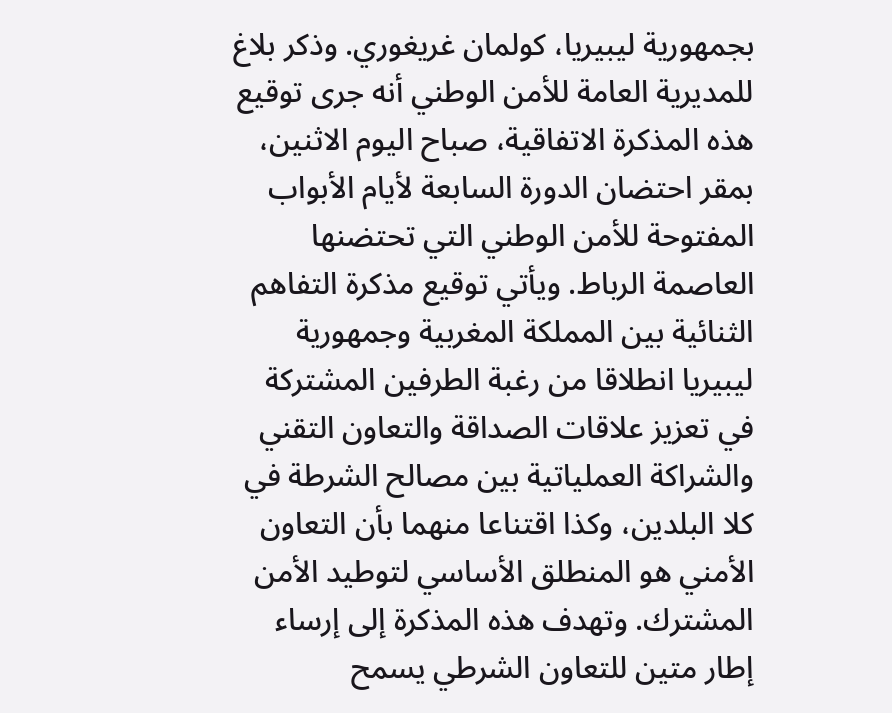بجمهورية ليبيريا، كولمان غريغوري. وذكر بلاغ للمديرية العامة للأمن الوطني أنه جرى توقيع هذه المذكرة الاتفاقية، صباح اليوم الاثنين، بمقر احتضان الدورة السابعة لأيام الأبواب المفتوحة للأمن الوطني التي تحتضنها العاصمة الرباط. ويأتي توقيع مذكرة التفاهم الثنائية بين المملكة المغربية وجمهورية ليبيريا انطلاقا من رغبة الطرفين المشتركة في تعزيز علاقات الصداقة والتعاون التقني والشراكة العملياتية بين مصالح الشرطة في كلا البلدين، وكذا اقتناعا منهما بأن التعاون الأمني هو المنطلق الأساسي لتوطيد الأمن المشترك. وتهدف هذه المذكرة إلى إرساء إطار متين للتعاون الشرطي يسمح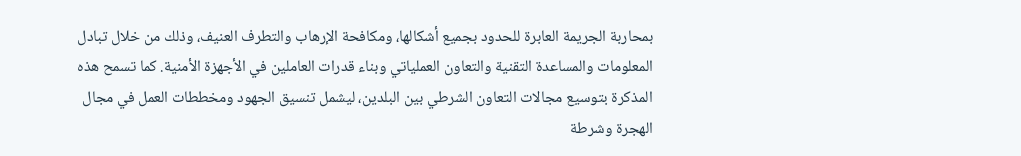بمحاربة الجريمة العابرة للحدود بجميع أشكالها، ومكافحة الإرهاب والتطرف العنيف، وذلك من خلال تبادل المعلومات والمساعدة التقنية والتعاون العملياتي وبناء قدرات العاملين في الأجهزة الأمنية. كما تسمح هذه المذكرة بتوسيع مجالات التعاون الشرطي بين البلدين، ليشمل تنسيق الجهود ومخططات العمل في مجال الهجرة وشرطة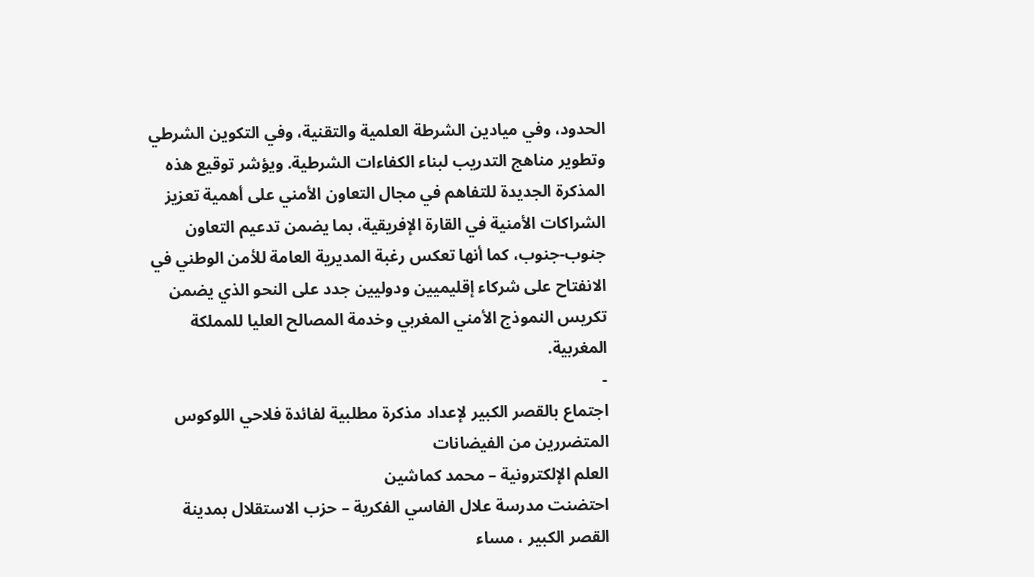الحدود، وفي ميادين الشرطة العلمية والتقنية، وفي التكوين الشرطي وتطوير مناهج التدريب لبناء الكفاءات الشرطية. ويؤشر توقيع هذه المذكرة الجديدة للتفاهم في مجال التعاون الأمني على أهمية تعزيز الشراكات الأمنية في القارة الإفريقية، بما يضمن تدعيم التعاون جنوب-جنوب، كما أنها تعكس رغبة المديرية العامة للأمن الوطني في الانفتاح على شركاء إقليميين ودوليين جدد على النحو الذي يضمن تكريس النموذج الأمني المغربي وخدمة المصالح العليا للمملكة المغربية.
-
اجتماع بالقصر الكبير لإعداد مذكرة مطلبية لفائدة فلاحي اللوكوس المتضررين من الفيضانات
العلم الإلكترونية – محمد كماشين
احتضنت مدرسة علال الفاسي الفكرية – حزب الاستقلال بمدينة القصر الكبير ، مساء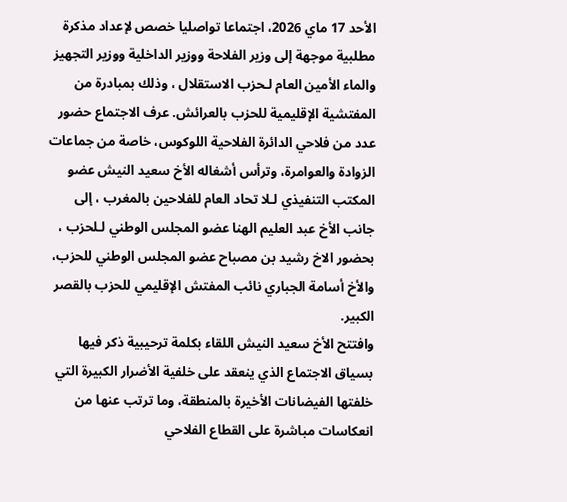الأحد 17 ماي 2026، اجتماعا تواصليا خصص لإعداد مذكرة مطلبية موجهة إلى وزير الفلاحة ووزير الداخلية ووزير التجهيز والماء الأمين العام لـحزب الاستقلال ، وذلك بمبادرة من المفتشية الإقليمية للحزب بالعرائش. عرف الاجتماع حضور عدد من فلاحي الدائرة الفلاحية اللوكوس، خاصة من جماعات الزوادة والعوامرة، وترأس أشغاله الأخ سعيد النيش عضو المكتب التنفيذي لـلا تحاد العام للفلاحين بالمغرب ، إلى جانب الأخ عبد العليم الهنا عضو المجلس الوطني لـلحزب ، بحضور الاخ رشيد بن مصباح عضو المجلس الوطني للحزب، والأخ أسامة الجباري نائب المفتش الإقليمي للحزب بالقصر الكبير.
وافتتح الأخ سعيد النيش اللقاء بكلمة ترحيبية ذكر فيها بسياق الاجتماع الذي ينعقد على خلفية الأضرار الكبيرة التي خلفتها الفيضانات الأخيرة بالمنطقة، وما ترتب عنها من انعكاسات مباشرة على القطاع الفلاحي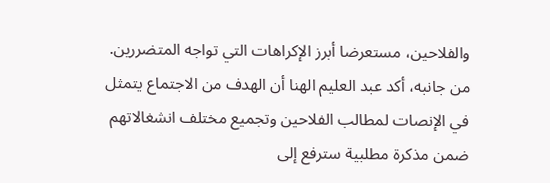والفلاحين، مستعرضا أبرز الإكراهات التي تواجه المتضررين. من جانبه، أكد عبد العليم الهنا أن الهدف من الاجتماع يتمثل في الإنصات لمطالب الفلاحين وتجميع مختلف انشغالاتهم ضمن مذكرة مطلبية سترفع إلى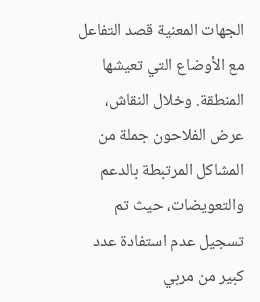الجهات المعنية قصد التفاعل مع الأوضاع التي تعيشها المنطقة. وخلال النقاش، عرض الفلاحون جملة من المشاكل المرتبطة بالدعم والتعويضات، حيث تم تسجيل عدم استفادة عدد كبير من مربي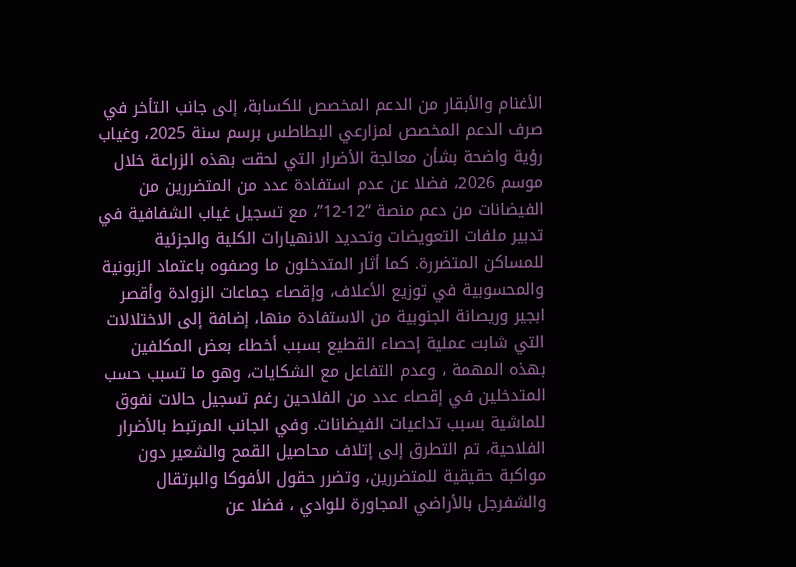الأغنام والأبقار من الدعم المخصص للكسابة، إلى جانب التأخر في صرف الدعم المخصص لمزارعي البطاطس برسم سنة 2025، وغياب رؤية واضحة بشأن معالجة الأضرار التي لحقت بهذه الزراعة خلال موسم 2026، فضلا عن عدم استفادة عدد من المتضررين من الفيضانات من دعم منصة “12-12”، مع تسجيل غياب الشفافية في تدبير ملفات التعويضات وتحديد الانهيارات الكلية والجزئية للمساكن المتضررة. كما أثار المتدخلون ما وصفوه باعتماد الزبونية والمحسوبية في توزيع الأعلاف، وإقصاء جماعات الزوادة وأقصر ابجير وريصانة الجنوبية من الاستفادة منها، إضافة إلى الاختلالات التي شابت عملية إحصاء القطيع بسبب أخطاء بعض المكلفين بهذه المهمة ، وعدم التفاعل مع الشكايات، وهو ما تسبب حسب المتدخلين في إقصاء عدد من الفلاحين رغم تسجيل حالات نفوق للماشية بسبب تداعيات الفيضانات. وفي الجانب المرتبط بالأضرار الفلاحية، تم التطرق إلى إتلاف محاصيل القمح والشعير دون مواكبة حقيقية للمتضررين، وتضرر حقول الأفوكا والبرتقال والشفرجل بالأراضي المجاورة للوادي ، فضلا عن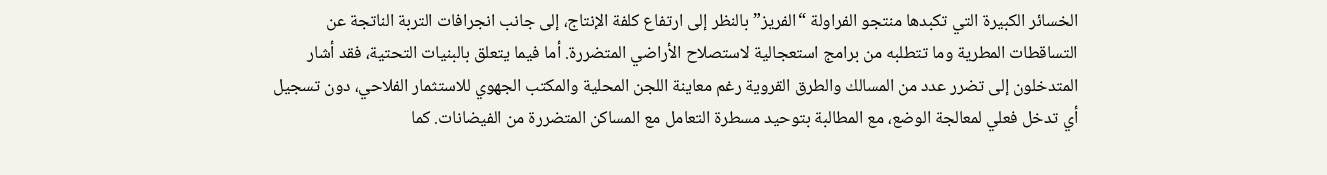الخسائر الكبيرة التي تكبدها منتجو الفراولة “الفريز” بالنظر إلى ارتفاع كلفة الإنتاج، إلى جانب انجرافات التربة الناتجة عن التساقطات المطرية وما تتطلبه من برامج استعجالية لاستصلاح الأراضي المتضررة. أما فيما يتعلق بالبنيات التحتية، فقد أشار المتدخلون إلى تضرر عدد من المسالك والطرق القروية رغم معاينة اللجن المحلية والمكتب الجهوي للاستثمار الفلاحي، دون تسجيل أي تدخل فعلي لمعالجة الوضع، مع المطالبة بتوحيد مسطرة التعامل مع المساكن المتضررة من الفيضانات. كما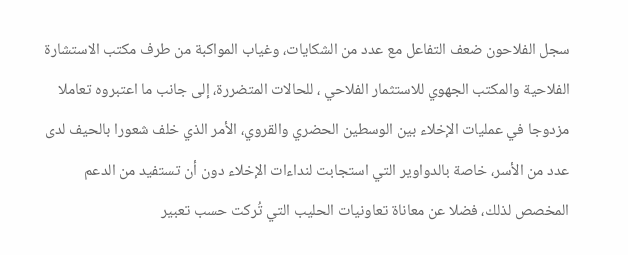سجل الفلاحون ضعف التفاعل مع عدد من الشكايات، وغياب المواكبة من طرف مكتب الاستشارة الفلاحية والمكتب الجهوي للاستثمار الفلاحي ، للحالات المتضررة، إلى جانب ما اعتبروه تعاملا مزدوجا في عمليات الإخلاء بين الوسطين الحضري والقروي، الأمر الذي خلف شعورا بالحيف لدى عدد من الأسر، خاصة بالدواوير التي استجابت لنداءات الإخلاء دون أن تستفيد من الدعم المخصص لذلك، فضلا عن معاناة تعاونيات الحليب التي تُركت حسب تعبير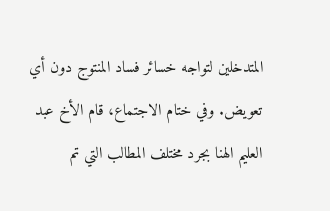المتدخلين لتواجه خسائر فساد المنتوج دون أي تعويض. وفي ختام الاجتماع، قام الأخ عبد العليم الهنا بجرد مختلف المطالب التي تم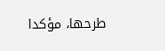طرحها، مؤكدا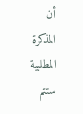أن المذكرة المطلبية ستتم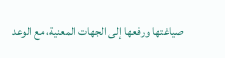صياغتها ورفعها إلى الجهات المعنية، مع الوعد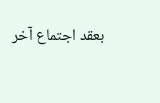بعقد اجتماع آخر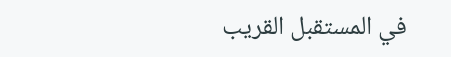في المستقبل القريب